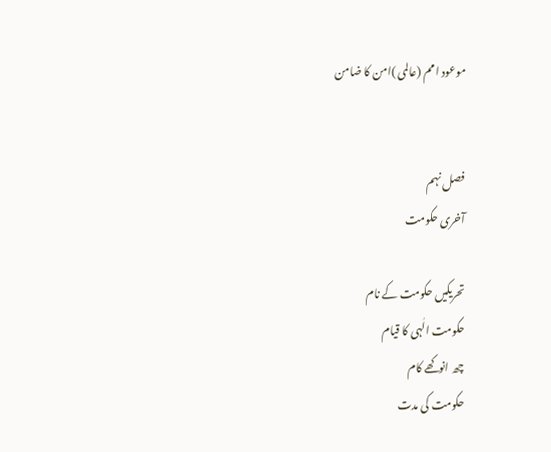موعود امم (عالمی )امن کا ضامن


فصل نہم
آخری حکومت

تحریکیں حکومت کے نام
حکومت الٰہی کا قیام
چھ انوکھے کام
حکومت کی مدت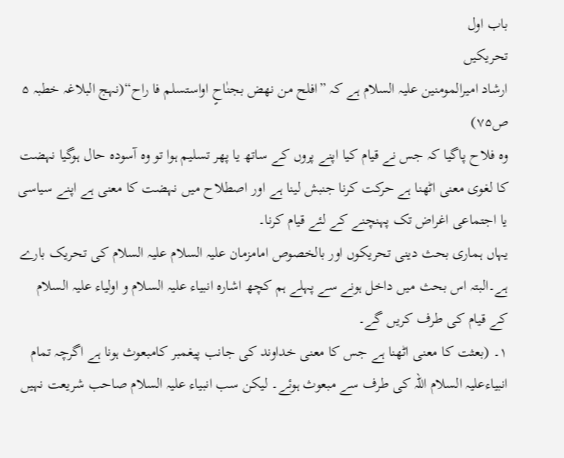باب اول
تحریکیں
ارشاد امیرالمومنین علیہ السلام ہے کہ ”افلح من نھض بجنٰاحٍ اواستسلم فا راح“(نہج البلاغہ خطبہ ۵ ص۷۵)
وہ فلاح پاگیا کہ جس نے قیام کیا اپنے پروں کے ساتھ یا پھر تسلیم ہوا تو وہ آسودہ حال ہوگیا نہضت کا لغوی معنی اٹھنا ہے حرکت کرنا جنبش لینا ہے اور اصطلاح میں نہضت کا معنی ہے اپنے سیاسی یا اجتماعی اغراض تک پہنچنے کے لئے قیام کرنا۔
یہاں ہماری بحث دینی تحریکوں اور بالخصوص امامزمان علیہ السلام علیہ السلام کی تحریک بارے ہے۔البتہ اس بحث میں داخل ہونے سے پہلے ہم کچھ اشارہ انبیاء علیہ السلام و اولیاء علیہ السلام کے قیام کی طرف کریں گے۔
۱۔ (بعثت کا معنی اٹھنا ہے جس کا معنی خداوند کی جانب پیغمبر کامبعوث ہونا ہے اگرچہ تمام انبیاءعلیہ السلام اللہ کی طرف سے مبعوث ہوئے۔ لیکن سب انبیاء علیہ السلام صاحب شریعت نہیں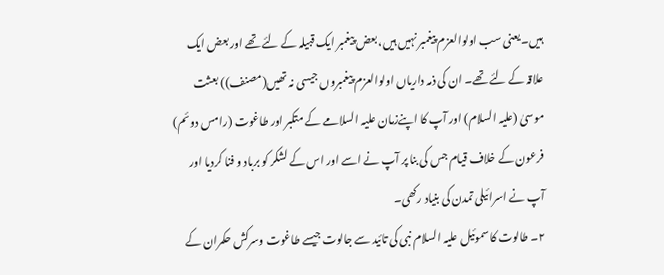ہیں۔ یعنی سب اولوالعزم پیغمبر نہیں ہیں، بعض پیغمبر ایک قبیلہ کے لئے تھے اور بعض ایک علاقہ کے لئے تھے۔ ان کی ذمہ داریاں اولوالعزم پیغمبروں جیسی نہ تھیں(مصنف)) بعثت موسیٰ (علیہ السلام) اور آپ کا اپنےزمان علیہ السلامے کے متکبر اور طاغوت (رامس دوئم) فرعون کے خلاف قیام جس کی بنا پر آپ نے اسے اور اس کے لشکر کو برباد و فنا کردیا اور آپ نے اسرائیلی تمدن کی بنیاد رکھی۔
۲۔ طالوت کا سموئیل علیہ السلام نبی کی تائید سے جالوت جیسے طاغوت وسرکش حکمران کے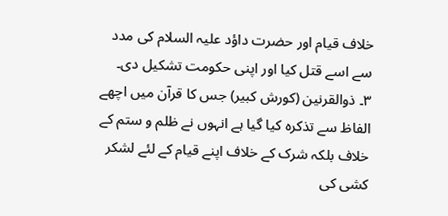خلاف قیام اور حضرت داؤد علیہ السلام کی مدد سے اسے قتل کیا اور اپنی حکومت تشکیل دی۔
۳۔ ذوالقرنین (کورش کبیر) جس کا قرآن میں اچھے الفاظ سے تذکرہ کیا گیا ہے انہوں نے ظلم و ستم کے خلاف بلکہ شرک کے خلاف اپنے قیام کے لئے لشکر کشی کی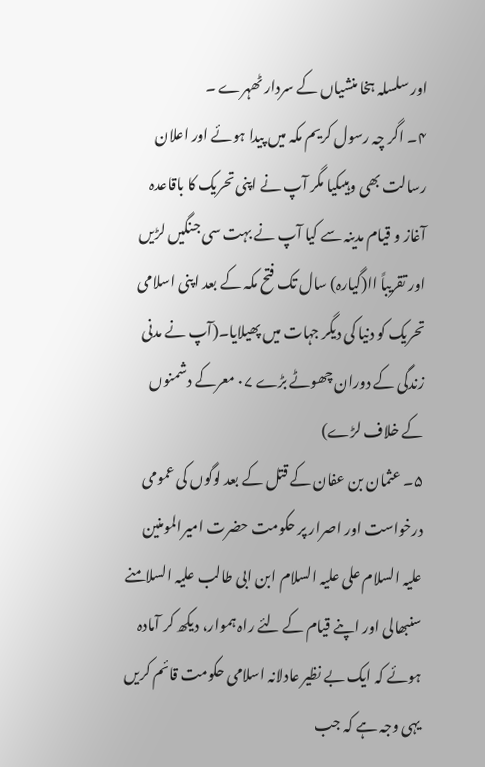اور سلسلہ ہخا منشیاں کے سردار ٹھہرے ۔
۴۔ اگر چہ رسول کریم مکہ میں پیدا ہوئے اور اعلان رسالت بھی وہیںکیا مگر آپ نے اپنی تحریک کا باقاعدہ آغاز و قیام مدینہ سے کیا آپ نے بہت سی جنگیں لڑیں اور تقریباً اا(گیارہ) سال تک فتح مکہ کے بعد اپنی اسلامی تحریک کو دنیا کی دیگر جہات میں پھیلایا۔(آپ نے مدنی زندگی کے دوران چھوٹے بڑے ۰۷ معرکے دشمنوں کے خلاف لڑے)
۵۔ عثمان بن عفان کے قتل کے بعد لوگوں کی عمومی درخواست اور اصرار پر حکومت حضرت امیرالمومنین علیہ السلام علی علیہ السلام ابن ابی طالب علیہ السلامنے سنبھالی اور اپنے قیام کے لئے راہ ہموار، دیکھ کر آمادہ ہوئے کہ ایک بے نظیر عادلانہ اسلامی حکومت قائم کریں یہی وجہ ہے کہ جب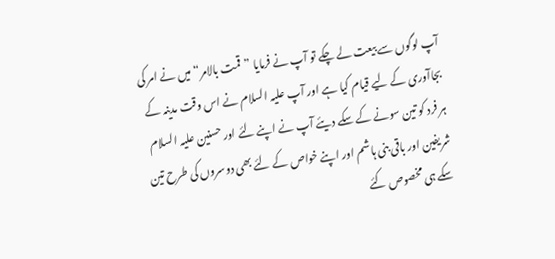آپ لوگوں سے بیعت لے چکے تو آپ نے فرمایا ”قمت بالامر“ میں نے امر کی بجاآوری کے لیے قیام کیا ہے اور آپ علیہ السلام نے اس وقت مدینہ کے ہر فرد کو تین سونے کے سکے دیئے آپ نے اپنے لئے اور حسنین علیہ السلام شریفین اور باقی بنی ہاشم اور اپنے خواص کے لئے بھی دوسروں کی طرح تین سکے ہی مخصوص کئے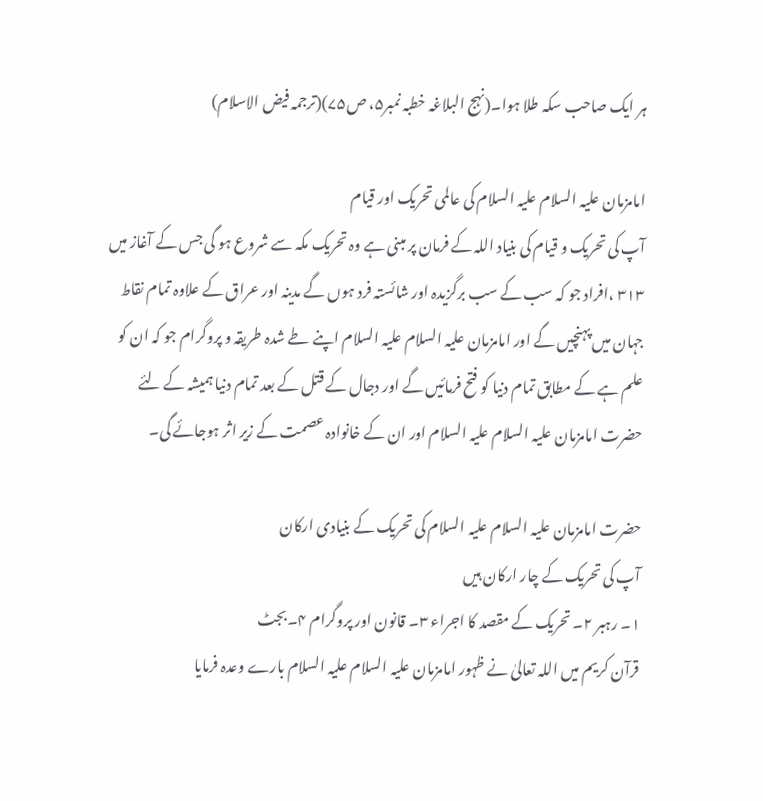ہر ایک صاحب سکہ طلا ہوا۔(نہج البلاغہ خطبہ نمبر۵، ص۷۵)(ترجمہ فیض الاسلام)

امامزمان علیہ السلام علیہ السلام کی عالمی تحریک اور قیام
آپ کی تحریک و قیام کی بنیاد اللہ کے فرمان پر مبنی ہے وہ تحریک مکہ سے شروع ہو گی جس کے آغاز میں ۳۱۳ ،افراد جو کہ سب کے سب برگزیدہ اور شائستہ فرد ہوں گے مدینہ اور عراق کے علاوہ تمام نقاط جہان میں پہنچیں گے اور امامزمان علیہ السلام علیہ السلام اپنے طے شدہ طریقہ و پروگرام جو کہ ان کو علم ہے کے مطابق تمام دنیا کو فتح فرمائیں گے اور دجال کے قتل کے بعد تمام دنیا ہمیشہ کے لئے حضرت امامزمان علیہ السلام علیہ السلام اور ان کے خانوادہ عصمت کے زیر اثر ہوجائے گی۔

حضرت امامزمان علیہ السلام علیہ السلام کی تحریک کے بنیادی ارکان
آپ کی تحریک کے چار ارکان ہیں
۱۔ رہبر ۲۔ تحریک کے مقصد کا اجراء ۳۔ قانون اور پروگرام ۴۔بجٹ
قرآن کریم میں اللہ تعالیٰ نے ظہور امامزمان علیہ السلام علیہ السلام بارے وعدہ فرمایا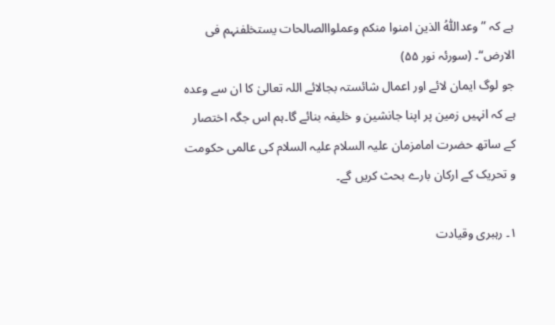ہے کہ ”وعداللّٰہُ الذین امنوا منکم وعملواالصالحات یستخلفنہم فی الارض“۔ (سورئہ نور ۵۵)
جو لوگ ایمان لائے اور اعمال شائستہ بجالائے اللہ تعالیٰ کا ان سے وعدہ ہے کہ انہیں زمین پر اپنا جانشین و خلیفہ بنائے گا۔ہم اس جگہ اختصار کے ساتھ حضرت امامزمان علیہ السلام علیہ السلام کی عالمی حکومت و تحریک کے ارکان بارے بحث کریں گے۔

۱۔ رہبری وقیادت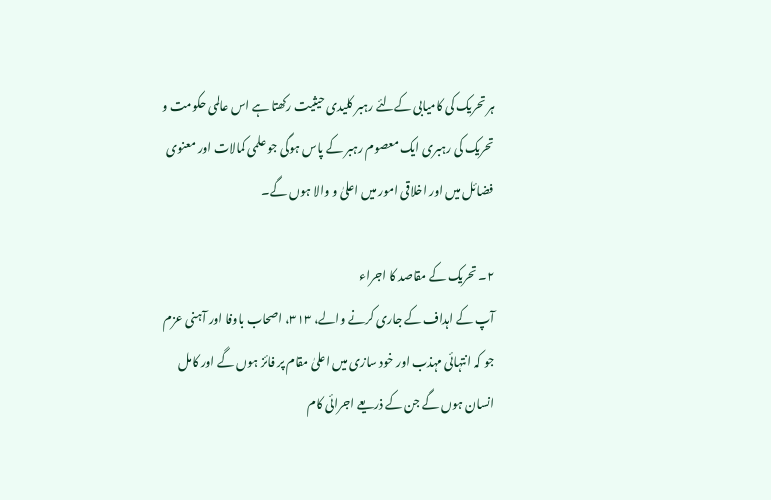ہر تحریک کی کامیابی کےلئے رہبر کلیدی حیثیت رکھتا ہے اس عالمی حکومت و تحریک کی رہبری ایک معصوم رہبر کے پاس ہوگی جو علمی کمالات اور معنوی فضائل میں اور اخلاقی امور میں اعلیٰ و والا ہوں گے۔

۲۔ تحریک کے مقاصد کا اجراء
آپ کے اہداف کے جاری کرنے والے، ۳۱۳، اصحاب باوفا اور آہنی عزم جو کہ انتہائی مہذب اور خود سازی میں اعلیٰ مقام پر فائز ہوں گے اور کامل انسان ہوں گے جن کے ذریعے اجرائی کام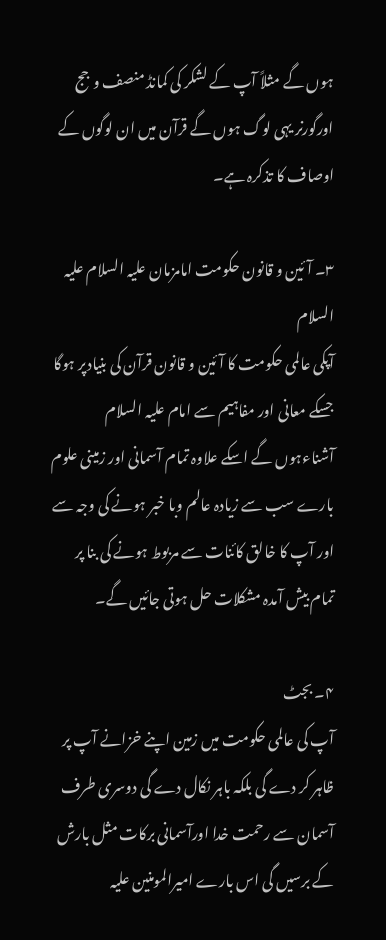ہوں گے مثلاً آپ کے لشکر کی کمانڈ منصف وجج اورگورنر یہی لوگ ہوں گے قرآن میں ان لوگوں کے اوصاف کا تذکرہ ہے۔

۳۔ آئین و قانون حکومت امامزمان علیہ السلام علیہ السلام
آپکی عالمی حکومت کا آئین و قانون قرآن کی بنیادپر ہوگا جسکے معانی اور مفاہیم سے امام علیہ السلام آشناءہوں گے اسکے علاوہ تمام آسمانی اور زمینی علوم بارے سب سے زیادہ عالم وبا خبر ہونے کی وجہ سے اور آپ کا خالق کائنات سے مربوط ہونے کی بنا پر تمام بیش آمدہ مشکلات حل ہوتی جائیں گے۔

۴۔ بجٹ
آپ کی عالمی حکومت میں زمین اپنے خزانے آپ پر ظاہر کر دے گی بلکہ باہر نکال دے گی دوسری طرف آسمان سے رحمت خدا اورآسمانی برکات مثل بارش کے برسیں گی اس بارے امیرالمومنین علیہ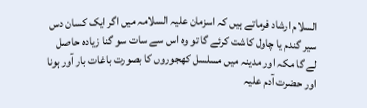السلام ارشاد فرماتے ہیں کہ اسزمان علیہ السلامہ میں اگر ایک کسان دس سیر گندم یا چاول کاشت کرئے گا تو وہ اس سے سات سو گنا زیادہ حاصل لے گا مکہ اور مدینہ میں مسلسل کھجوروں کا بصورت باغات بار آور ہونا اور حضرت آدم علیہ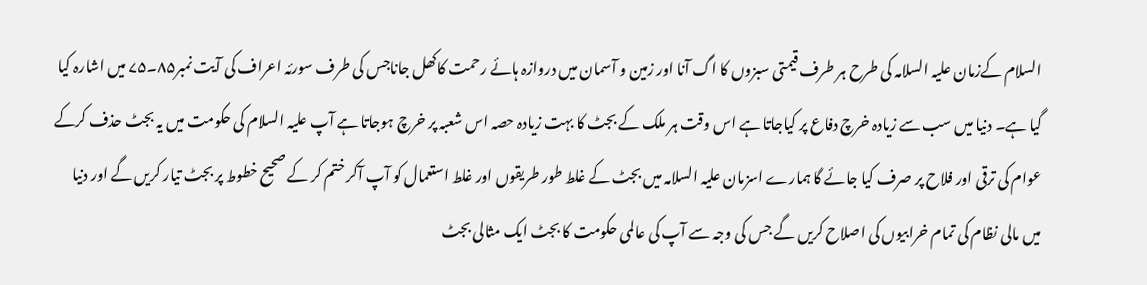السلام کےزمان علیہ السلامہ کی طرح ہر طرف قیمتی سبزوں کا اگ آنا اور زمین و آسمان میں دروازہ ہائے رحمت کاکھل جاناجس کی طرف سورئہ اعراف کی آیت نمبر۸۵۔۷۵ میں اشارہ کیا گیا ہے۔ دنیا میں سب سے زیادہ خرچ دفاع پر کیاجاتا ہے اس وقت ہر ملک کے بجٹ کا بہت زیادہ حصہ اس شعبہ پر خرچ ہوجاتا ہے آپ علیہ السلام کی حکومت میں یہ بجٹ حذف کرکے عوام کی ترقی اور فلاح پر صرف کیا جائے گا ہمارے اسزمان علیہ السلامہ میں بجٹ کے غلط طور طریقوں اور غلط استعمال کو آپ آکر ختم کر کے صحیح خطوط پر بجٹ تیار کریں گے اور دنیا میں مالی نظام کی تمام خرابیوں کی اصلاح کریں گے جس کی وجہ سے آپ کی عالمی حکومت کا بجٹ ایک مثالی بجٹ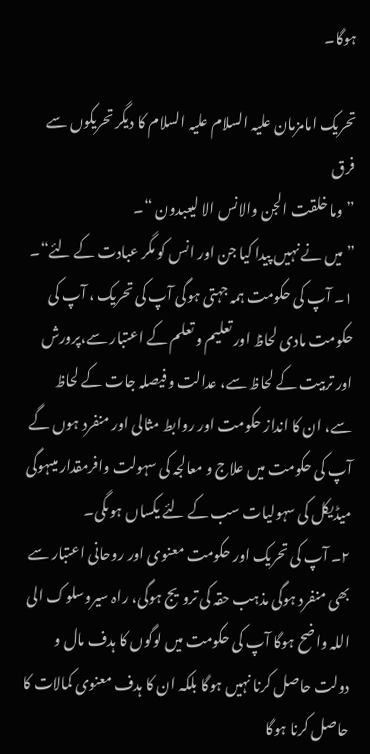ہوگا۔

تحریک امامزمان علیہ السلام علیہ السلام کا دیگر تحریکوں سے فرق
”وما خلقت الجن والانس الا لیعبدون “۔
” میں نے نہیں پیدا کیا جن اور انس کو مگر عبادت کے لئے“۔
۱۔ آپ کی حکومت ہمہ جہتی ہوگی آپ کی تحریک ، آپ کی حکومت مادی لحاظ اور تعلیم و تعلم کے اعتبار سے،پرورش اور تربیت کے لحاظ سے، عدالت و فیصلہ جات کے لحاظ سے، ان کا انداز حکومت اور روابط مثالی اور منفرد ہوں گے آپ کی حکومت میں علاج و معالجہ کی سہولت وافرمقدار میںہوگی میڈیکل کی سہولیات سب کے لئے یکساں ہوںگی۔
۲۔ آپ کی تحریک اور حکومت معنوی اور روحانی اعتبار سے بھی منفرد ہوگی مذہب حقہ کی ترویج ہوگی، راہ سیروسلوک الی اللہ واضح ہوگا آپ کی حکومت میں لوگوں کا ہدف مال و دولت حاصل کرنا نہیں ہوگا بلکہ ان کا ہدف معنوی کمالات کا حاصل کرنا ہوگا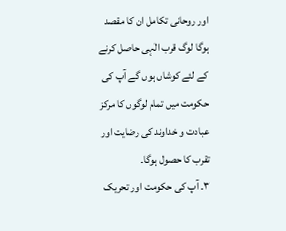اور روحانی تکامل ان کا مقصد ہوگا لوگ قرب الٰہی حاصل کرنے کے لئے کوشاں ہوں گے آپ کی حکومت میں تمام لوگوں کا مرکز عبادت و خداوند کی رضایت اور تقرب کا حصول ہوگا۔
۳۔ آپ کی حکومت اور تحریک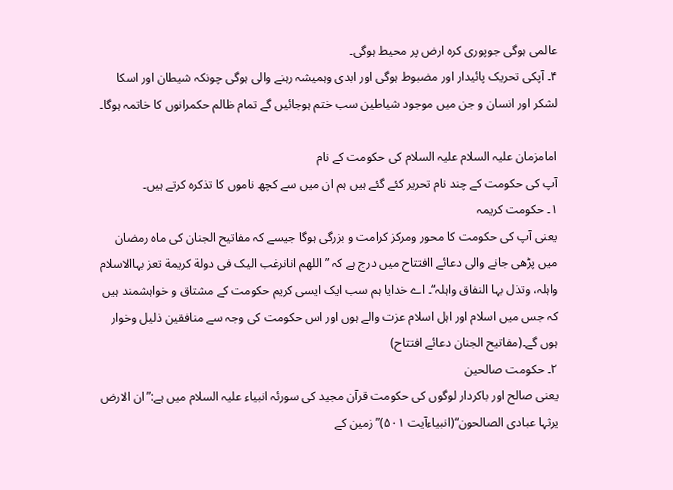عالمی ہوگی جوپوری کرہ ارض پر محیط ہوگی۔
۴۔ آپکی تحریک پائیدار اور مضبوط ہوگی اور ابدی وہمیشہ رہنے والی ہوگی چونکہ شیطان اور اسکا لشکر اور انسان و جن میں موجود شیاطین سب ختم ہوجائیں گے تمام ظالم حکمرانوں کا خاتمہ ہوگا۔

امامزمان علیہ السلام علیہ السلام کی حکومت کے نام
آپ کی حکومت کے چند نام تحریر کئے گئے ہیں ہم ان میں سے کچھ ناموں کا تذکرہ کرتے ہیں۔
۱۔ حکومت کریمہ
یعنی آپ کی حکومت کا محور ومرکز کرامت و بزرگی ہوگا جیسے کہ مفاتیح الجنان کی ماہ رمضان میں پڑھی جانے والی دعائے اافتتاح میں درج ہے کہ ”اللھم انانرغب الیک فی دولة کریمة تعز بہاالاسلام واہلہ، وتذل بہا النفاق واہلہ“۔ اے خدایا ہم سب ایک ایسی کریم حکومت کے مشتاق و خواہشمند ہیں کہ جس میں اسلام اور اہل اسلام عزت والے ہوں اور اس حکومت کی وجہ سے منافقین ذلیل وخوار ہوں گے۔(مفاتیح الجنان دعائے افتتاح)
۲۔ حکومت صالحین
یعنی صالح اور باکردار لوگوں کی حکومت قرآن مجید کی سورئہ انبیاء علیہ السلام میں ہے:”ان الارض یرثہا عبادی الصالحون“(انبیاءآیت ۵۰۱)” زمین کے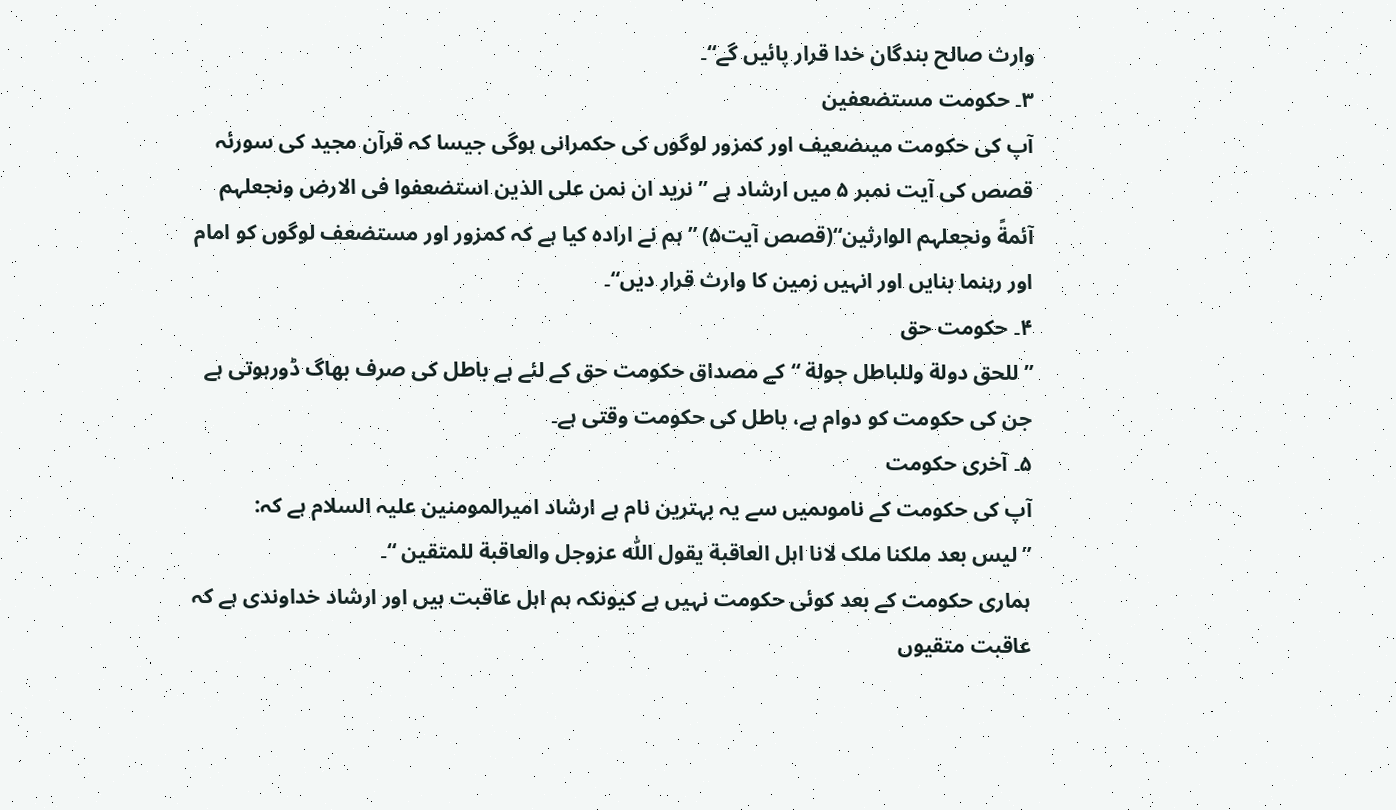وارث صالح بندگان خدا قرار پائیں گے“۔
۳۔ حکومت مستضعفین
آپ کی حکومت میںضعیف اور کمزور لوگوں کی حکمرانی ہوگی جیسا کہ قرآن مجید کی سورئہ قصص کی آیت نمبر ۵ میں ارشاد ہے ”نرید ان نمن علی الذین استضعفوا فی الارض ونجعلہم آئمةً ونجعلہم الوارثین“(قصص آیت۵) ”ہم نے ارادہ کیا ہے کہ کمزور اور مستضعف لوگوں کو امام اور رہنما بنایں اور انہیں زمین کا وارث قرار دیں“۔
۴۔ حکومت حق
”للحق دولة وللباطل جولة “کے مصداق حکومت حق کے لئے ہے باطل کی صرف بھاگ ڈورہوتی ہے جن کی حکومت کو دوام ہے، باطل کی حکومت وقتی ہے۔
۵۔ آخری حکومت
آپ کی حکومت کے ناموںمیں سے یہ بہترین نام ہے ارشاد امیرالمومنین علیہ السلام ہے کہ:
”لیس بعد ملکنا ملک لانا اہل العاقبة یقول اللّٰہ عزوجل والعاقبة للمتقین “۔
ہماری حکومت کے بعد کوئی حکومت نہیں ہے کیونکہ ہم اہل عاقبت ہیں اور ارشاد خداوندی ہے کہ عاقبت متقیوں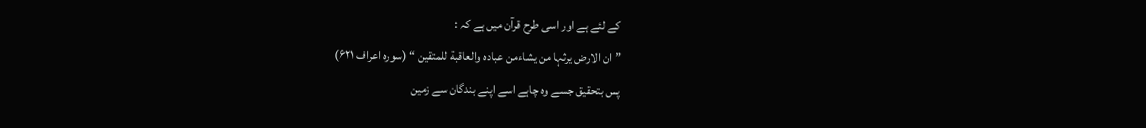کے لئے ہے اور اسی طرح قرآن میں ہے کہ :
”ان الارض یرثہا من یشاءمن عبادہ والعاقبة للمتقین “ (سورہ اعراف ۶۲۱)
پس بتحقیق جسے وہ چاہے اسے اپنے بندگان سے زمین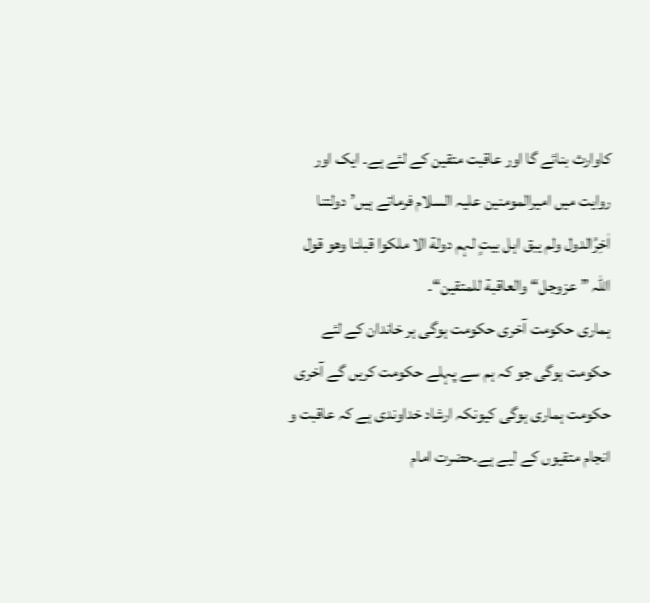کاوارث بنائے گا اور عاقبت متقین کے لئے ہے۔ ایک اور روایت میں امیرالمومنین علیہ السلام فرماتے ہیں’دولتنا اٰخِرُالدول ولم یبق اہل بیتٍ لہم دولة الا ملکوا قبلنا وھو قول اللّٰہ ”عزوجل“ والعاقبة للمتقین“۔
ہماری حکومت آخری حکومت ہوگی ہر خاندان کے لئے حکومت ہوگی جو کہ ہم سے پہلے حکومت کریں گے آخری حکومت ہماری ہوگی کیونکہ ارشاد خداوندی ہے کہ عاقبت و انجام متقیوں کے لیے ہے۔حضرت امام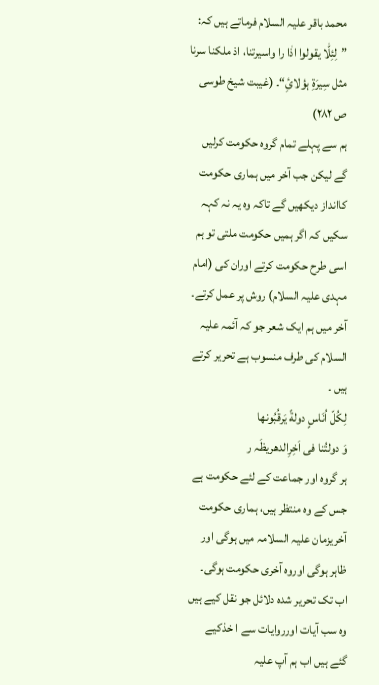محمد باقر علیہ السلام فرماتے ہیں کہ:
”لِئِلّٰا یقولوا اذٰا را واسیرتنا، اذ ملکنا سرنا مثل سِیرَةِ ہؤلائِ“۔ (غیبت شیخ طوسی ص ۲۸۲)
ہم سے پہلے تمام گروہ حکومت کرلیں گے لیکن جب آخر میں ہماری حکومت کاانداز دیکھیں گے تاکہ وہ یہ نہ کہہ سکیں کہ اگر ہمیں حکومت ملتی تو ہم اسی طرح حکومت کرتے اوران کی (امام مہدی علیہ السلام) روش پر عمل کرتے۔
آخر میں ہم ایک شعر جو کہ آئمہ علیہ السلام کی طرف منسوب ہے تحریر کرتے ہیں ۔
لِکُلّ اُنَاسٍ دولةً یَرقُبُونھا
وَ دولتُنا فی اَخِرِالدھریظَہ ر
ہر گروہ اور جماعت کے لئے حکومت ہے جس کے وہ منتظر ہیں، ہماری حکومت آخریزمان علیہ السلامہ میں ہوگی اور ظاہر ہوگی اوروہ آخری حکومت ہوگی۔
اب تک تحریر شدہ دلائل جو نقل کیے ہیں وہ سب آیات اورروایات سے ا خذکیے گئے ہیں اب ہم آپ علیہ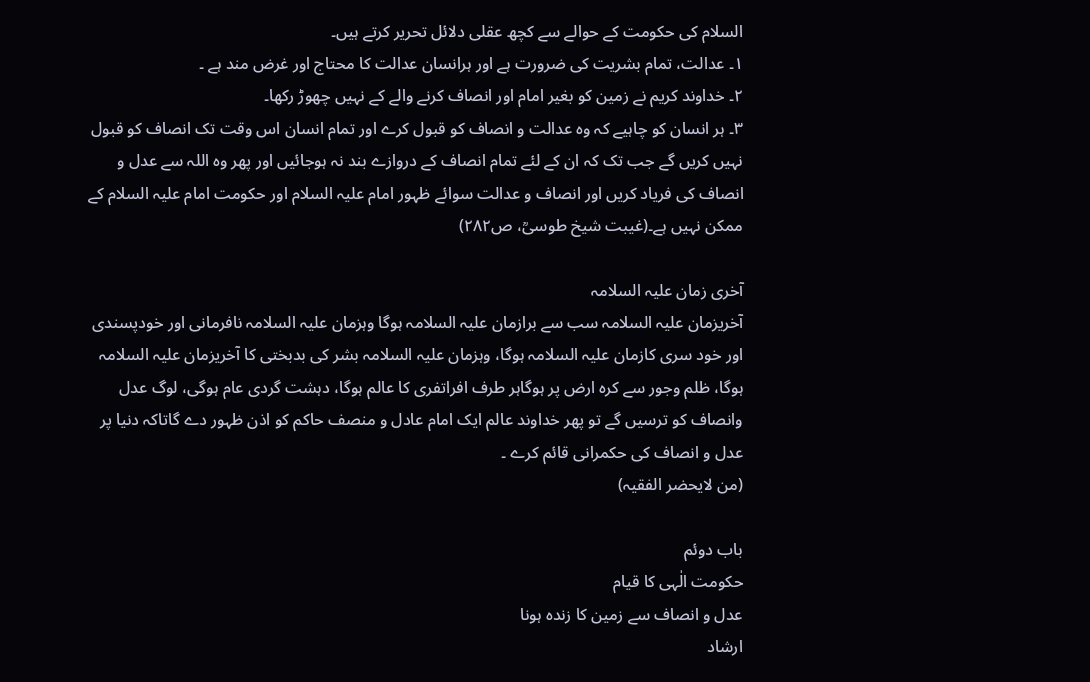السلام کی حکومت کے حوالے سے کچھ عقلی دلائل تحریر کرتے ہیں۔
۱۔ عدالت، تمام بشریت کی ضرورت ہے اور ہرانسان عدالت کا محتاج اور غرض مند ہے ۔
۲۔ خداوند کریم نے زمین کو بغیر امام اور انصاف کرنے والے کے نہیں چھوڑ رکھا۔
۳۔ ہر انسان کو چاہیے کہ وہ عدالت و انصاف کو قبول کرے اور تمام انسان اس وقت تک انصاف کو قبول نہیں کریں گے جب تک کہ ان کے لئے تمام انصاف کے دروازے بند نہ ہوجائیں اور پھر وہ اللہ سے عدل و انصاف کی فریاد کریں اور انصاف و عدالت سوائے ظہور امام علیہ السلام اور حکومت امام علیہ السلام کے ممکن نہیں ہے۔(غیبت شیخ طوسیؒ، ص۲۸۲)

آخری زمان علیہ السلامہ
آخریزمان علیہ السلامہ سب سے برازمان علیہ السلامہ ہوگا وہزمان علیہ السلامہ نافرمانی اور خودپسندی اور خود سری کازمان علیہ السلامہ ہوگا، وہزمان علیہ السلامہ بشر کی بدبختی کا آخریزمان علیہ السلامہ ہوگا، ظلم وجور سے کرہ ارض پر ہوگاہر طرف افراتفری کا عالم ہوگا، دہشت گردی عام ہوگی، لوگ عدل وانصاف کو ترسیں گے تو پھر خداوند عالم ایک امام عادل و منصف حاکم کو اذن ظہور دے گاتاکہ دنیا پر عدل و انصاف کی حکمرانی قائم کرے ۔
(من لایحضر الفقیہ)

باب دوئم
حکومت الٰہی کا قیام
عدل و انصاف سے زمین کا زندہ ہونا
ارشاد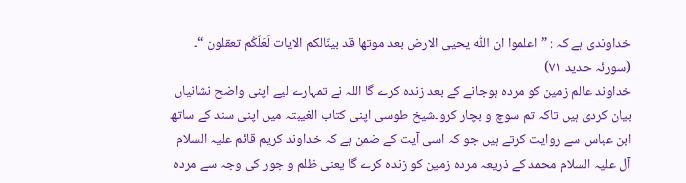خداوندی ہے کہ : ”اعلموا ان اللّٰہ یحیی الارض بعد موتھا قد بینّالکم الایات لَعَلّکُم تعقلون “۔ (سورئہ حدید ۷۱)
خداوند عالم زمین کو مردہ ہوجانے کے بعد زندہ کرے گا اللہ نے تمہارے لیے اپنی واضح نشانیاں بیان کردی ہیں تاکہ تم سوچ و بچار کرو۔شیخ طوسی اپنی کتاب الغیبتہ میں اپنی سند کے ساتھ ابن عباس سے روایت کرتے ہیں جو کہ اسی آیت کے ضمن ہے کہ خداوند کریم قائم علیہ السلام آل علیہ السلام محمد کے ذریعہ مردہ زمین کو زندہ کرے گا یعنی ظلم و جور کی وجہ سے مردہ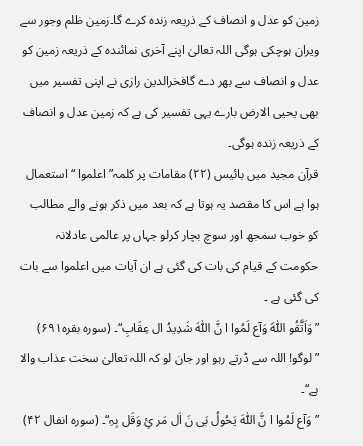زمین کو عدل و انصاف کے ذریعہ زندہ کرے گا۔زمین ظلم وجور سے ویران ہوچکی ہوگی اللہ تعالیٰ اپنے آخری نمائندہ کے ذریعہ زمین کو عدل و انصاف سے بھر دے گافخرالدین رازی نے اپنی تفسیر میں بھی یحیی الارض بارے یہی تفسیر کی ہے کہ زمین عدل و انصاف کے ذریعہ زندہ ہوگی۔
قرآن مجید میں بائیس (۲۲) مقامات پر کلمہ” اعلموا “استعمال ہوا ہے اس کا مقصد یہ ہوتا ہے کہ بعد میں ذکر ہونے والے مطالب کو خوب سمجھ اور سوچ بچار کرلو جہاں پر عالمی عادلانہ حکومت کے قیام کی بات کی گئی ہے ان آیات میں اعلموا سے بات کی گئی ہے ۔
”وَاَتَّقُو اَللّٰہَ وَآع لَمُوا ا نَّ اللّٰہَ شَدِیدُ ال عِقَابِ“۔ (سورہ بقرہ۶۹۱)
”لوگو! اللہ سے ڈرتے رہو اور جان لو کہ اللہ تعالیٰ سخت عذاب والا ہے“۔
”وَآع لَمُوا ا نَّ اللّٰہَ یَحُولُ بَی نَ اَل مَر ئِ وَقَل بِہِ“۔ (سورہ انفال ۴۲)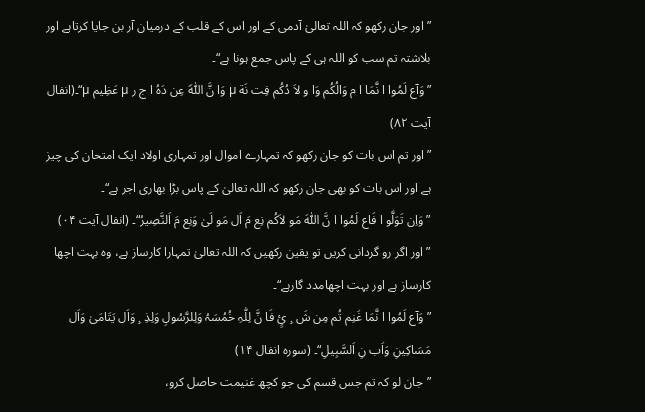”اور جان رکھو کہ اللہ تعالیٰ آدمی کے اور اس کے قلب کے درمیان آر بن جایا کرتاہے اور بلاشتہ تم سب کو اللہ ہی کے پاس جمع ہونا ہے“۔
”وَآع لَمُوا ا نَّمَا ا م وَالُکُم وَا و لاَ دُکُم فِت نَة µ وَا نَّ اَللّٰہَ عِن دَہُ ا ج ر µ عَظِیم µ“۔(انفال آیت ۸۲)
”اور تم اس بات کو جان رکھو کہ تمہارے اموال اور تمہاری اولاد ایک امتحان کی چیز ہے اور اس بات کو بھی جان رکھو کہ اللہ تعالیٰ کے پاس بڑا بھاری اجر ہے“۔
”وَاِن تَوَلَّو ا فَاع لَمُوا ا نَّ اللّٰہَ مَو لاَکُم نِع مَ اَل مَو لَیٰ وَنِع مَ اَلنَّصِیرُ“۔ (انفال آیت ۰۴)
”اور اگر رو گردانی کریں تو یقین رکھیں کہ اللہ تعالیٰ تمہارا کارساز ہے، وہ بہت اچھا کارساز ہے اور بہت اچھامدد گارہے“۔
”وَآع لَمُوا ا نَّمَا غَنِم تُم مِن شَ ¸ ئٍ فَا نَّ لِلّٰہِ خُمُسَہُ وَلِلرَّسُولِ وَلِذِ ¸ وَاَل یَتَامَیٰ وَاَل مَسَاکِینِ وَاَب نِ اَلسَّبِیلِ“۔ (سورہ انفال ۱۴)
”جان لو کہ تم جس قسم کی جو کچھ غنیمت حاصل کرو،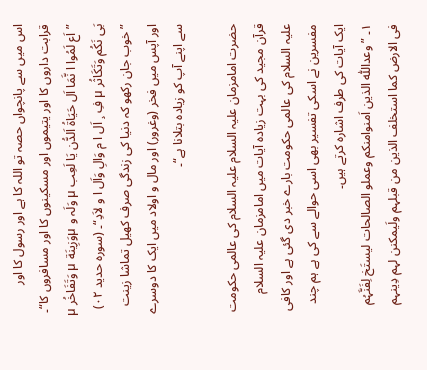اس میں سے پانچواں حصہ تو اللہ کا ہے اور رسول کا اور قرابت داروں کا اور یتیموں اور مسکینوں کا اور مسافروں کا“۔
”اَع لَمُوا ا نَّمَا اَل حَیَاةُ اَلدُّن یَا لَعِب µ وَلَہ و µوَزِینَة µ وَتَفَاخُر µ بَی نَکُم وَتَکَاثُر µ فِ ¸ اَل ا م وَالِ وَاَل ا و لاَدِ“۔ (سورہ حدید ۰۲)
”خوب جان رکھو کہ دنیا کی زندگی صرف کھیل تماشا زینت اور آپس میں فخر (وغرور) اور مال و اولاد میں ایک کا دوسرے سے اپنے آپ کو زیادہ بتلانا ہے“۔

حضرت امامزمان علیہ السلام علیہ السلام کی عالمی حکومت
قرآن مجید کی بہت زیادہ آیات میں امامزمان علیہ السلام علیہ السلام کی عالمی حکومت بارے خبر دی گئی ہے اور کافی مفسرین نے اسکی تفسیر بھی اسی حوالے سے کی ہے ہم چند ایک آیات کی طرف اشارہ کرتے ہیں۔
۱۔ ”وعداللّٰہ الذین اَمنوامنکم وعملو الصالحات لیستَخ لِفَنَّہُم فی الارض کما استخلف الذین من قبلہم ولَیمکنن لہم دِینہم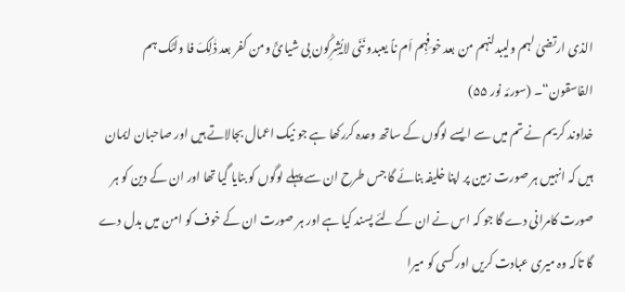الذی ارتضیٰ لہم ولیبدلنہم من بعد خوفِہِم اَم ناً یعبدو نَنَی لایُشِرِکُون بی شیائً ومن کفر بعد ذٰلِکَ فا ولَئَک ہم الفاسقون“۔ (سورئہ نور ۵۵)
خداوند کریم نے تم میں سے ایسے لوگوں کے ساتھ وعدہ کررکھا ہے جو نیک اعمال بجالاتے ہیں اور صاحبان ایمان ہیں کہ انہیں ہر صورت زمین پر اپنا خلیفہ بنائے گا جس طرح ان سے پہلے لوگوں کو بنایا گیا تھا اور ان کے دین کو ہر صورت کامرانی دے گا جو کہ اس نے ان کے لئے پسند کیا ہے اور ہر صورت ان کے خوف کو امن میں بدل دے گا تاکہ وہ میری عبادت کریں اور کسی کو میرا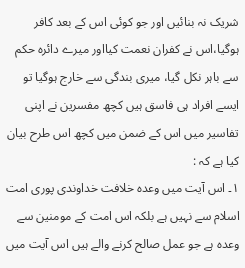شریک نہ بنائیں اور جو کوئی اس کے بعد کافر ہوگیا،اس نے کفران نعمت کیااور میرے دائرہ حکم سے باہر نکل گیا، میری بندگی سے خارج ہوگیا تو ایسے افراد ہی فاسق ہیں کچھ مفسرین نے اپنی تفاسیر میں اس کے ضمن میں کچھ اس طرح بیان کیا ہے کہ :
۱۔ اس آیت میں وعدہ خلافت خداوندی پوری امت اسلام سے نہیں ہے بلکہ اس امت کے مومنین سے وعدہ ہے جو عمل صالح کرنے والے ہیں اس آیت میں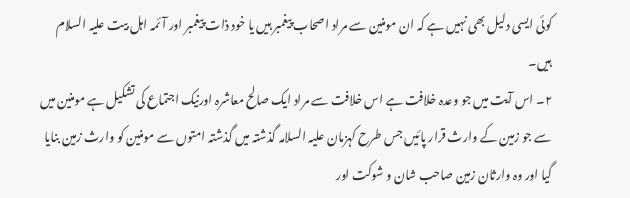کوئی ایسی دلیل بھی نہیں ہے کہ ان مومنین سے مراد اصحاب پیغمبر ہیں یا خود ذات پیغمبر اور آئمہ اہل بیت علیہ السلام ہیں۔
۲۔ اس آیت میں جو وعدہ خلافت ہے اس خلافت سے مراد ایک صالح معاشرہ اورنیک اجتماع کی تشکیل ہے مومنین میں سے جو زمین کے وارث قرار پائیں جس طرح کہزمان علیہ السلامہ گذشتہ میں گذشتہ امتوں سے مومنین کو وارث زمین بنایا گیا اور وہ وارثان زمین صاحب شان و شوکت اور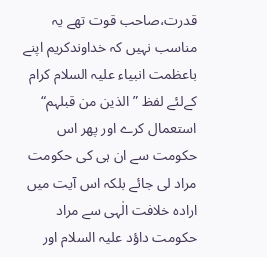قدرت،صاحب قوت تھے یہ مناسب نہیں کہ خداوندکریم اپنے باعظمت انبیاء علیہ السلام کرام کےلئے لفظ ”الذین من قبلہم“ استعمال کرے اور پھر اس حکومت سے ان ہی کی حکومت مراد لی جائے بلکہ اس آیت میں ارادہ خلافت الٰہی سے مراد حکومت داؤد علیہ السلام اور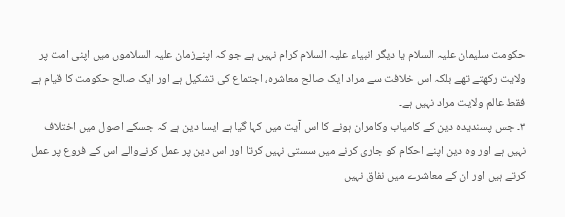حکومت سلیمان علیہ السلام یا دیگر انبیاء علیہ السلام کرام نہیں ہے جو کہ اپنےزمان علیہ السلاموں میں اپنی امت پر ولایت رکھتے تھے بلکہ اس خلافت سے مراد ایک صالح معاشرہ، اجتماع کی تشکیل ہے اور ایک صالح حکومت کا قیام ہے فقط عالم ولایت مراد نہیں ہے۔
۳۔ جس پسندیدہ دین کے کامیاب وکامران ہونے کا اس آیت میں کہا گیا ہے ایسا دین ہے کہ جسکے اصول میں اختلاف نہیں ہے اور وہ دین اپنے احکام کو جاری کرنے میں سستی نہیں کرتا اور اس دین پر عمل کرنےوالے اس کے فروع پر عمل کرتے ہیں اور ان کے معاشرے میں نفاق نہیں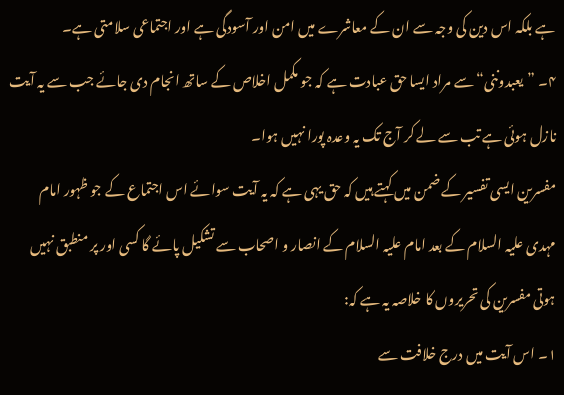ہے بلکہ اس دین کی وجہ سے ان کے معاشرے میں امن اور آسودگی ہے اور اجتماعی سلامتی ہے۔
۴۔ ”یعبدوننی“ سے مراد ایسا حق عبادت ہے کہ جو مکمل اخلاص کے ساتھ انجام دی جائے جب سے یہ آیت نازل ہوئی ہے تب سے لے کر آج تک یہ وعدہ پورا نہیں ہوا۔
مفسرین ایسی تفسیر کے ضمن میں کہتے ہیں کہ حق یہی ہے کہ یہ آیت سوائے اس اجتماع کے جو ظہور امام مہدی علیہ السلام کے بعد امام علیہ السلام کے انصار و اصحاب سے تشکیل پائے گا کسی اور پر منطبق نہیں ہوتی مفسرین کی تحریروں کا خلاصہ یہ ہے کہ:
۱۔ اس آیت میں درج خلافت سے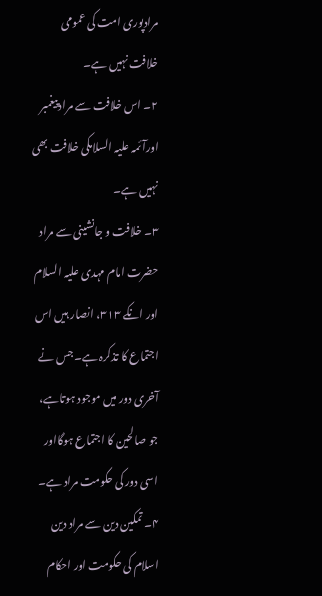مرادپوری امت کی عمومی خلافت نہیں ہے۔
۲۔ اس خلافت سے مرادپیغمبر اورآئمہ علیہ السلامکی خلافت بھی نہیں ہے۔
۳۔ خلافت و جانشینی سے مراد حضرت امام مہدی علیہ السلام اور انکے ۳۱۳، انصار ہیں اس اجتماع کا تذکرہ ہے۔جس نے آخری دور میں موجود ہوتاہے، جو صالحین کا اجتماع ہوگااور اسی دور کی حکومت مراد ہے۔
۴۔ تمکین دین سے مراد دین اسلام کی حکومت اور احکام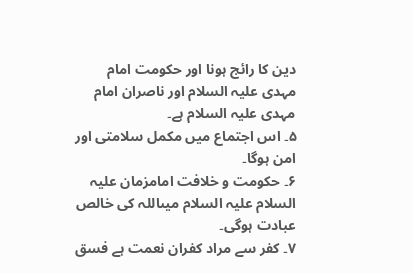دین کا رائج ہونا اور حکومت امام مہدی علیہ السلام اور ناصران امام مہدی علیہ السلام ہے۔
۵۔ اس اجتماع میں مکمل سلامتی اور امن ہوگا۔
۶۔ حکومت و خلافت امامزمان علیہ السلام علیہ السلام میںاللہ کی خالص عبادت ہوگی۔
۷۔ کفر سے مراد کفران نعمت ہے فسق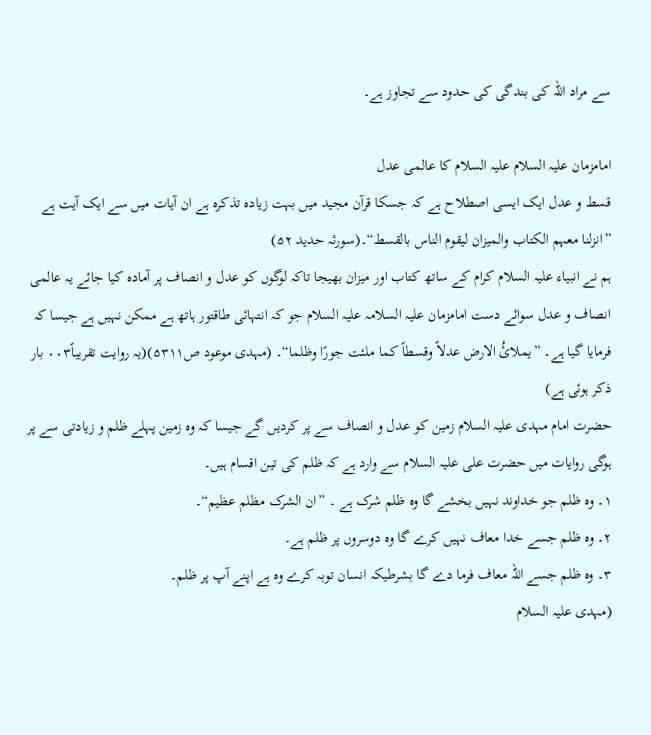سے مراد اللہ کی بندگی کی حدود سے تجاوز ہے۔

امامزمان علیہ السلام علیہ السلام کا عالمی عدل
قسط و عدل ایک ایسی اصطلاح ہے کہ جسکا قرآن مجید میں بہت زیادہ تذکرہ ہے ان آیات میں سے ایک آیت ہے ”انزلنا معہم الکتاب والمیزان لیقوم الناس بالقسط“۔(سورئہ حدید ۵۲)
ہم نے انبیاء علیہ السلام کرام کے ساتھ کتاب اور میزان بھیجا تاکہ لوگوں کو عدل و انصاف پر آمادہ کیا جائے یہ عالمی انصاف و عدل سوائے دست امامزمان علیہ السلامہ علیہ السلام جو کہ انتہائی طاقتور ہاتھ ہے ممکن نہیں ہے جیسا کہ فرمایا گیا ہے۔ ”یملائُ الارض عدلاً وقسطاً کما ملئت جورًا وظلما“۔ (مہدی موعود ص۵۳۱۱)(یہ روایت تقریباً۰۰۳ بار ذکر ہوئی ہے)
حضرت امام مہدی علیہ السلام زمین کو عدل و انصاف سے پر کردیں گے جیسا کہ وہ زمین پہلے ظلم و زیادتی سے پر ہوگی روایات میں حضرت علی علیہ السلام سے وارد ہے کہ ظلم کی تین اقسام ہیں۔
۱۔ وہ ظلم جو خداوند نہیں بخشے گا وہ ظلم شرک ہے ۔ ”ان الشرک مظلم عظیم“۔
۲۔ وہ ظلم جسے خدا معاف نہیں کرے گا وہ دوسروں پر ظلم ہے۔
۳۔ وہ ظلم جسے اللہ معاف فرما دے گا بشرطیکہ انسان توبہ کرے وہ ہے اپنے آپ پر ظلم۔
(مہدی علیہ السلام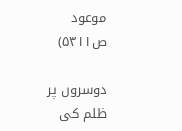موعود ص۵۳۱۱)

دوسروں پر ظلم کی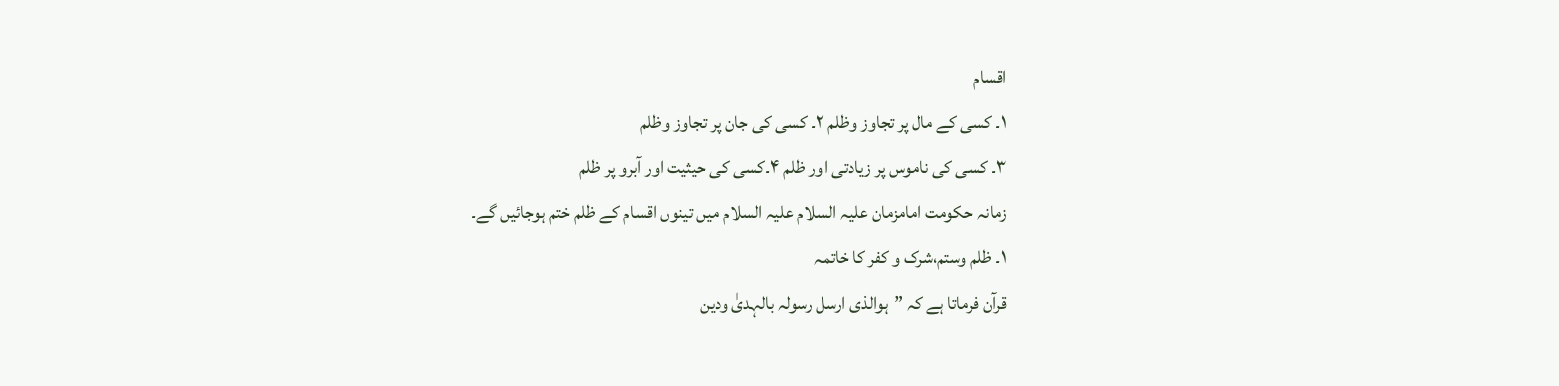اقسام
۱۔ کسی کے مال پر تجاوز وظلم ۲۔ کسی کی جان پر تجاوز وظلم
۳۔ کسی کی ناموس پر زیادتی اور ظلم ۴۔کسی کی حیثیت اور آبرو پر ظلم
زمانہ حکومت امامزمان علیہ السلام علیہ السلام میں تینوں اقسام کے ظلم ختم ہوجائیں گے۔
۱۔ ظلم وستم،شرک و کفر کا خاتمہ
قرآن فرماتا ہے کہ ”ہوالذی ارسل رسولہ بالہدیٰ ودین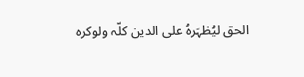الحق لیُظہَرہُ علی الدین کلّہ ولوکرہ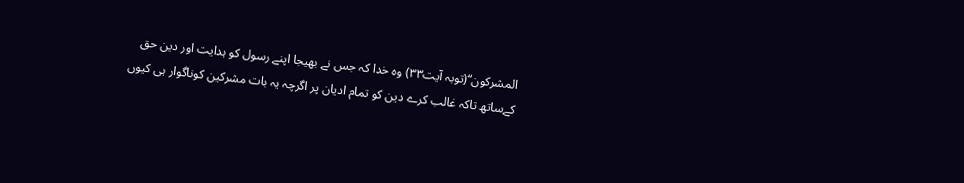المشرکون“(توبہ آیت۳۳) وہ خدا کہ جس نے بھیجا اپنے رسول کو ہدایت اور دین حق کےساتھ تاکہ غالب کرے دین کو تمام ادیان پر اگرچہ یہ بات مشرکین کوناگوار ہی کیوں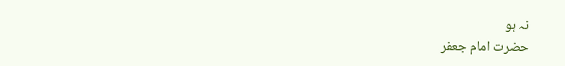نہ ہو
حضرت امام جعفر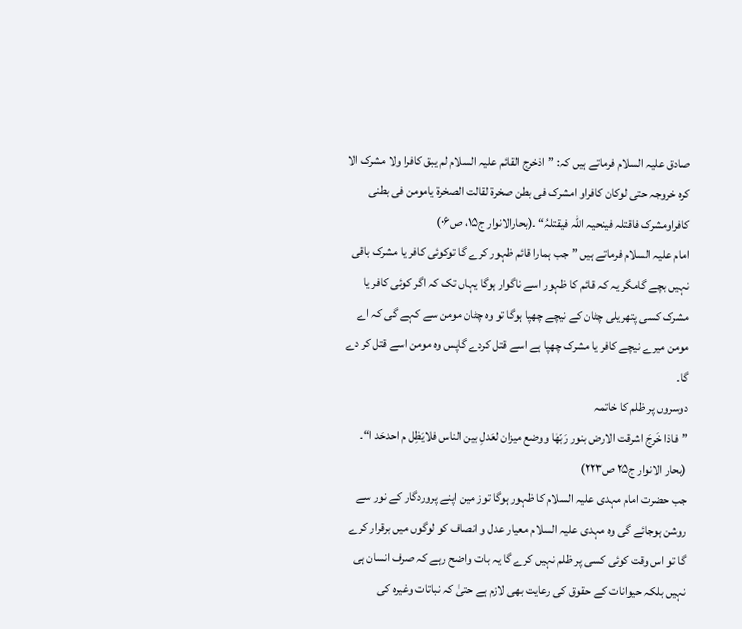صادق علیہ السلام فرماتے ہیں کہ: ”اذخرج القائم علیہ السلام لم یبق کافرا ولا مشرک الا کرہ خروجہ حتی لوکان کافراو امشرک فی بطن صخرة لقالت الصخرة یامومن فی بطنی کافراومشرک فاقتلہ فینحیہ اللّٰہ فیقتلہُ“ ۔(بحارالانوار ج۱۵، ص۰۶)
امام علیہ السلام فرماتے ہیں ”جب ہمارا قائم ظہور کرے گا توکوئی کافر یا مشرک باقی نہیں بچے گامگر یہ کہ قائم کا ظہور اسے ناگوار ہوگا یہاں تک کہ اگر کوئی کافر یا مشرک کسی پتھریلی چٹان کے نیچے چھپا ہوگا تو وہ چٹان مومن سے کہے گی کہ اے مومن میرے نیچے کافر یا مشرک چھپا ہے اسے قتل کردے گاپس وہ مومن اسے قتل کر دے گا۔
دوسروں پر ظلم کا خاتمہ
”فاذا خَرجَ اشرقت الارض بنور رَبّھٰا ووضع میزان لعَدلِ بین الناس فلایَظِل م احدحَد ا“۔ (بحار الانوار ج۲۵ ص۲۲۳)
جب حضرت امام مہدی علیہ السلام کا ظہور ہوگا توز مین اپنے پروردگار کے نور سے روشن ہوجائے گی وہ مہدی علیہ السلام معیار عدل و انصاف کو لوگوں میں برقرار کرے گا تو اس وقت کوئی کسی پر ظلم نہیں کرے گا یہ بات واضح رہے کہ صرف انسان ہی نہیں بلکہ حیوانات کے حقوق کی رعایت بھی لازم ہے حتیٰ کہ نباتات وغیرہ کی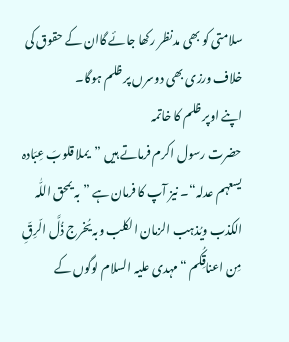سلامتی کو بھی مدنظر رکھا جائے گاان کے حقوق کی خلاف ورزی بھی دوسرں پر ظلم ہوگا۔
اپنے اوپر ظلم کا خاتمہ
حضرت رسول اکرم فرماتے ہیں ”یملا قلوبَ عِبَادہ یسعہم عدلہ“۔ نیز آپ کا فرمان ہے ”بہ یمحق اللّٰہ الکذب ویُذہب الزمان الکلب وبہ یُخرج ذُلَّ الّرِقِّ مِن اعناقِکُم “ مہدی علیہ السلام لوگوں کے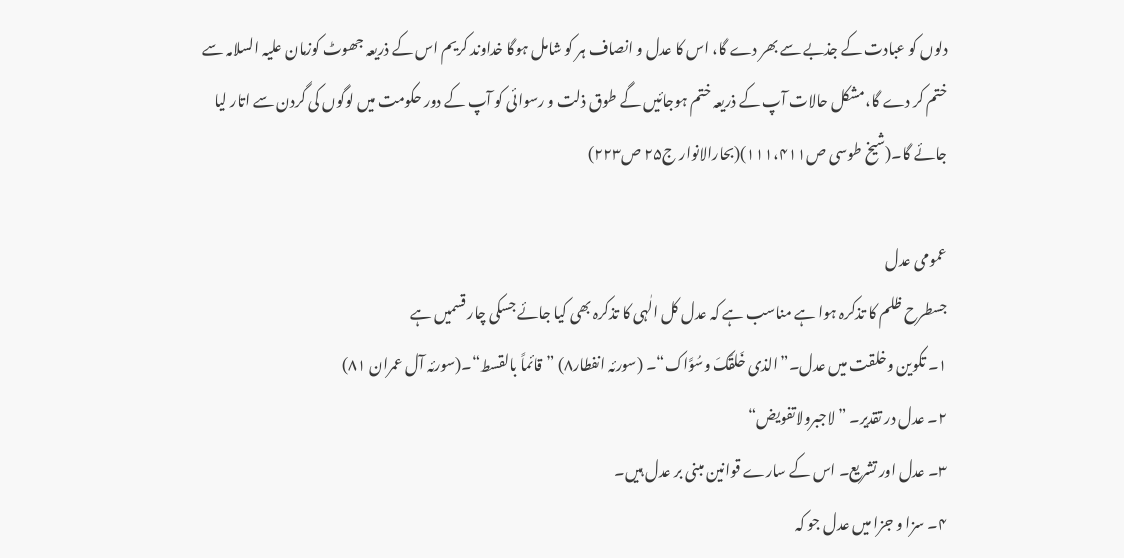دلوں کو عبادت کے جذبے سے بھر دے گا، اس کا عدل و انصاف ہر کو شامل ہوگا خداوند کریم اس کے ذریعہ جھوٹ کوزمان علیہ السلامہ سے ختم کر دے گا،مشکل حالات آپ کے ذریعہ ختم ہوجائیں گے طوق ذلت و رسوائی کو آپ کے دور حکومت میں لوگوں کی گردن سے اتار لیا جائے گا۔(شیخ طوسی ص۱۱۱،۴۱۱)(بحارالانوار ج۲۵ ص۲۲۳)

عمومی عدل
جسطرح ظلم کا تذکرہ ہوا ہے مناسب ہے کہ عدل کل الٰہی کا تذکرہ بھی کیا جائے جسکی چار قسمیں ہے
۱۔ تکوین وخلقت میں عدل۔”الذی خَلقَکَ وسُوَّاک“۔ (سورئہ انفطار۸) ”قائماً بالقسط“۔(سورئہ آل عمران ۸۱)
۲۔ عدل در تقدیر۔ ”لاجبرولاتفویض“
۳۔ عدل اور تشریع۔ اس کے سارے قوانین مبنی بر عدل ہیں۔
۴۔ سزا و جزا میں عدل جو کہ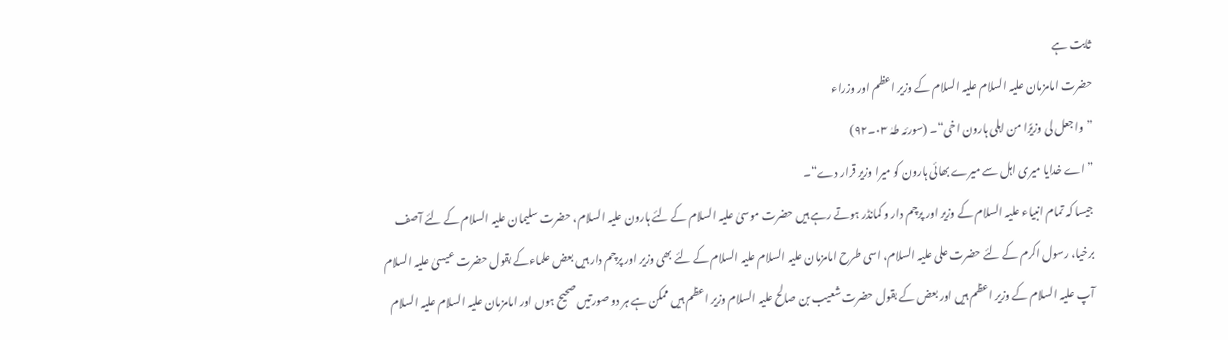ثابت ہے
حضرت امامزمان علیہ السلام علیہ السلام کے وزیر اعظم اور وزراء
”واجعل لی وزیرًا من اہلی ہارون اخی“۔ (سورئہ طہٰ ۰۳۔۹۲)
”اے خدایا میری اہل سے میرے بھائی ہارون کو میرا وزیر قرار دے“۔
جیسا کہ تمام انبیاء علیہ السلام کے وزیر اور پرچم دار و کمانڈر ہوتے رہے ہیں حضرت موسیٰ علیہ السلام کے لئے ہارون علیہ السلام، حضرت سلیمان علیہ السلام کے لئے آصف برخیا، رسول اکرم کے لئے حضرت علی علیہ السلام، اسی طرح امامزمان علیہ السلام علیہ السلام کے لئے بھی وزیر اور پرچم دار ہیں بعض علماءکے بقول حضرت عیسیٰ علیہ السلام آپ علیہ السلام کے وزیر اعظم ہیں اور بعض کے بقول حضرت شعیب بن صالح علیہ السلام وزیر اعظم ہیں ممکن ہے ہر دو صورتیں صحیح ہوں اور امامزمان علیہ السلام علیہ السلام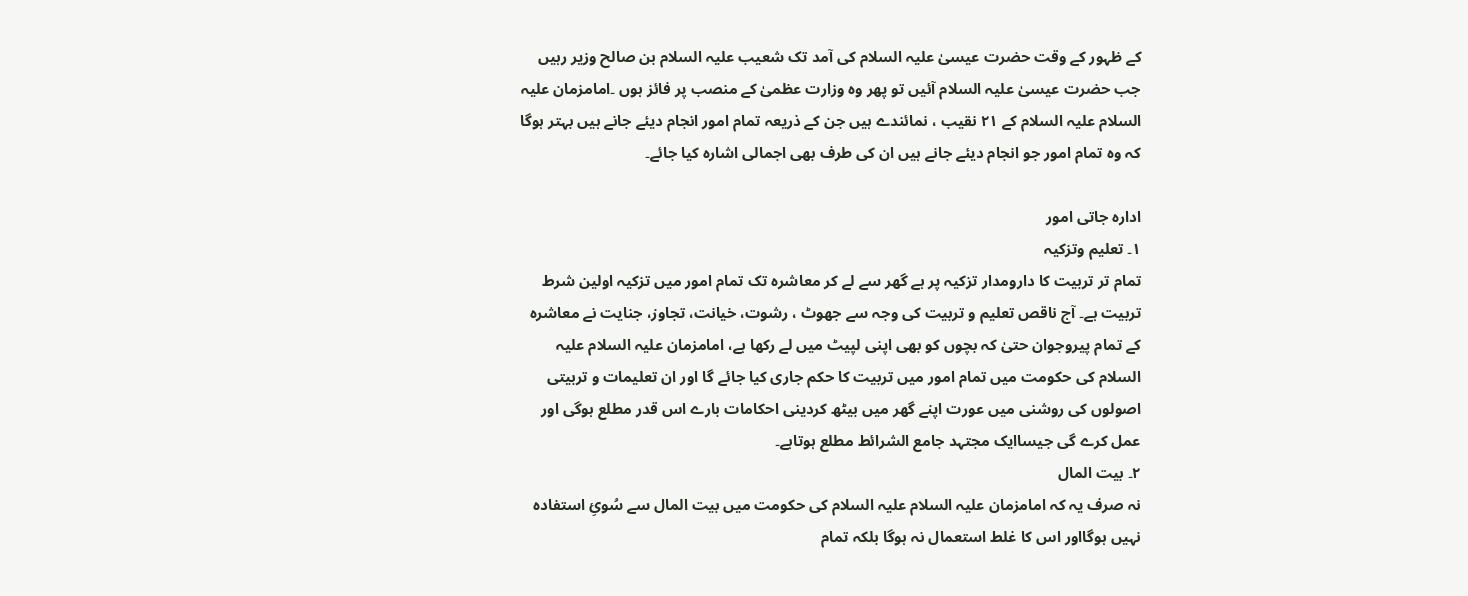کے ظہور کے وقت حضرت عیسیٰ علیہ السلام کی آمد تک شعیب علیہ السلام بن صالح وزیر رہیں جب حضرت عیسیٰ علیہ السلام آئیں تو پھر وہ وزارت عظمیٰ کے منصب پر فائز ہوں ۔امامزمان علیہ السلام علیہ السلام کے ۲۱ نقیب ، نمائندے ہیں جن کے ذریعہ تمام امور انجام دیئے جانے ہیں بہتر ہوگا کہ وہ تمام امور جو انجام دیئے جانے ہیں ان کی طرف بھی اجمالی اشارہ کیا جائے۔

ادارہ جاتی امور
۱۔ تعلیم وتزکیہ
تمام تر تربیت کا دارومدار تزکیہ پر ہے گھر سے لے کر معاشرہ تک تمام امور میں تزکیہ اولین شرط تربیت ہے۔ آج ناقص تعلیم و تربیت کی وجہ سے جھوٹ ، رشوت، خیانت، تجاوز، جنایت نے معاشرہ کے تمام پیروجوان حتیٰ کہ بچوں کو بھی اپنی لپیٹ میں لے رکھا ہے، امامزمان علیہ السلام علیہ السلام کی حکومت میں تمام امور میں تربیت کا حکم جاری کیا جائے گا اور ان تعلیمات و تربیتی اصولوں کی روشنی میں عورت اپنے گھر میں بیٹھ کردینی احکامات بارے اس قدر مطلع ہوگی اور عمل کرے گی جیساایک مجتہد جامع الشرائط مطلع ہوتاہے۔
۲۔ بیت المال
نہ صرف یہ کہ امامزمان علیہ السلام علیہ السلام کی حکومت میں بیت المال سے سُوئِ استفادہ نہیں ہوگااور اس کا غلط استعمال نہ ہوگا بلکہ تمام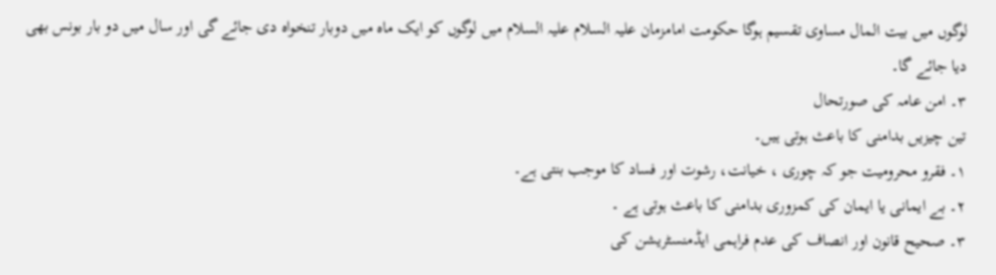لوگوں میں بیت المال مساوی تقسیم ہوگا حکومت امامزمان علیہ السلام علیہ السلام میں لوگوں کو ایک ماہ میں دوبار تنخواہ دی جائے گی اور سال میں دو بار بونس بھی دیا جائے گا۔
۳۔ امن عامہ کی صورتحال
تین چیزیں بدامنی کا باعث ہوتی ہیں۔
۱۔ فقرو محرومیت جو کہ چوری ، خیانت، رشوت اور فساد کا موجب بنتی ہے۔
۲۔ بے ایمانی یا ایمان کی کمزوری بدامنی کا باعث ہوتی ہے ۔
۳۔ صحیح قانون اور انصاف کی عدم فراہمی ایڈمنسٹریشن کی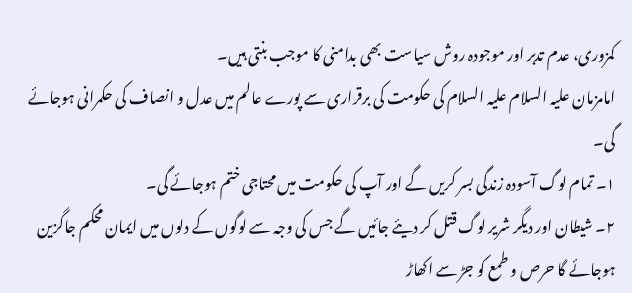کمزوری، عدم تدبر اور موجودہ روش سیاست بھی بدامنی کا موجب بنتی ہیں۔
امامزمان علیہ السلام علیہ السلام کی حکومت کی برقراری سے پورے عالم میں عدل و انصاف کی حکمرانی ہوجائے گی۔
۱۔ تمام لوگ آسودہ زندگی بسر کریں گے اور آپ کی حکومت میں محتاجی ختم ہوجائے گی۔
۲۔ شیطان اور دیگر شریر لوگ قتل کر دیئے جائیں گے جس کی وجہ سے لوگوں کے دلوں میں ایمان محکم جاگزین ہوجائے گا حرص و طمع کو جڑ سے اکھاڑ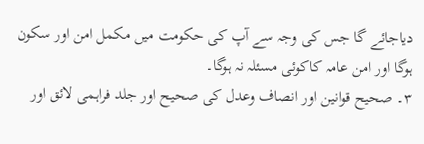دیاجائے گا جس کی وجہ سے آپ کی حکومت میں مکمل امن اور سکون ہوگا اور امن عامہ کاکوئی مسئلہ نہ ہوگا۔
۳۔ صحیح قوانین اور انصاف وعدل کی صحیح اور جلد فراہمی لائق اور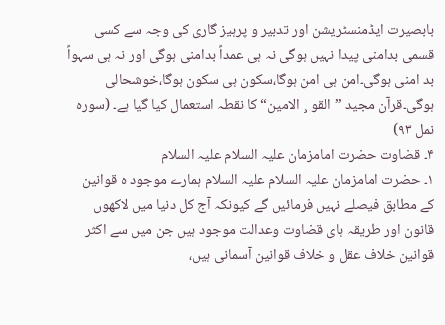بابصیرت ایڈمنسٹریشن اور تدبیر و پرہیز گاری کی وجہ سے کسی قسمی بدامنی پیدا نہیں ہوگی نہ ہی عمداً بدامنی ہوگی اور نہ ہی سہواً بد امنی ہوگی۔امن ہی امن ہوگا،سکون ہی سکون ہوگا،خوشحالی ہوگی۔قرآن مجید ”القو ¸ الامین“ کا نقطہ استعمال کیا گیا ہے۔ (سورہ نمل ۹۳)
۴۔ قضاوت حضرت امامزمان علیہ السلام علیہ السلام
۱۔ حضرت امامزمان علیہ السلام علیہ السلام ہمارے موجود ہ قوانین کے مطابق فیصلے نہیں فرمائیں گے کیونکہ آج کل دنیا میں لاکھوں قانون اور طریقہ ہای قضاوت وعدالت موجود ہیں جن میں سے اکثر قوانین خلاف عقل و خلاف قوانین آسمانی ہیں،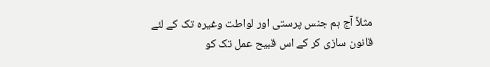مثلاً آج ہم جنس پرستی اور لواطت وغیرہ تک کے لئے قانون سازی کر کے اس قبیح عمل تک کو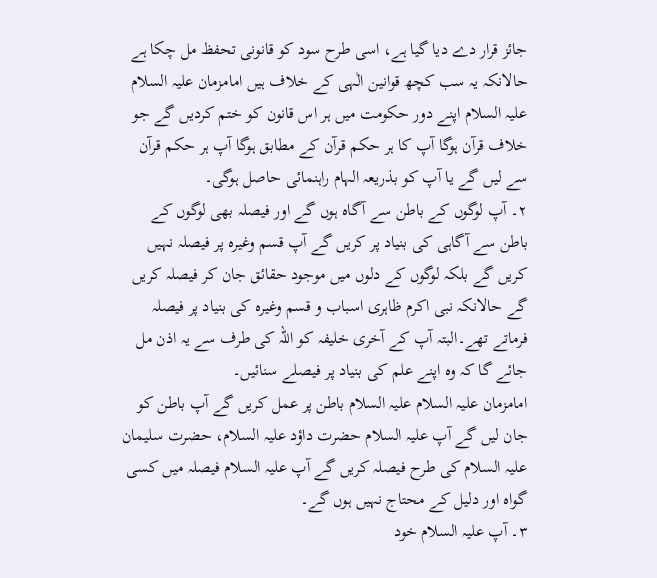جائز قرار دے دیا گیا ہے، اسی طرح سود کو قانونی تحفظ مل چکا ہے حالانکہ یہ سب کچھ قوانین الٰہی کے خلاف ہیں امامزمان علیہ السلام علیہ السلام اپنے دور حکومت میں ہر اس قانون کو ختم کردیں گے جو خلاف قرآن ہوگا آپ کا ہر حکم قرآن کے مطابق ہوگا آپ ہر حکم قرآن سے لیں گے یا آپ کو بذریعہ الہام راہنمائی حاصل ہوگی۔
۲۔ آپ لوگوں کے باطن سے آگاہ ہوں گے اور فیصلہ بھی لوگوں کے باطن سے آگاہی کی بنیاد پر کریں گے آپ قسم وغیرہ پر فیصلہ نہیں کریں گے بلکہ لوگوں کے دلوں میں موجود حقائق جان کر فیصلہ کریں گے حالانکہ نبی اکرم ظاہری اسباب و قسم وغیرہ کی بنیاد پر فیصلہ فرماتے تھے۔البتہ آپ کے آخری خلیفہ کو اللہ کی طرف سے یہ اذن مل جائے گا کہ وہ اپنے علم کی بنیاد پر فیصلے سنائیں۔
امامزمان علیہ السلام علیہ السلام باطن پر عمل کریں گے آپ باطن کو جان لیں گے آپ علیہ السلام حضرت داؤد علیہ السلام، حضرت سلیمان علیہ السلام کی طرح فیصلہ کریں گے آپ علیہ السلام فیصلہ میں کسی گواہ اور دلیل کے محتاج نہیں ہوں گے۔
۳۔ آپ علیہ السلام خود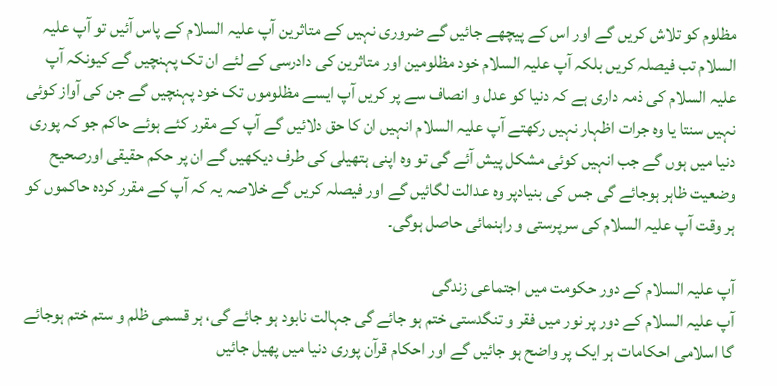مظلوم کو تلاش کریں گے اور اس کے پیچھے جائیں گے ضروری نہیں کے متاثرین آپ علیہ السلام کے پاس آئیں تو آپ علیہ السلام تب فیصلہ کریں بلکہ آپ علیہ السلام خود مظلومین اور متاثرین کی دادرسی کے لئے ان تک پہنچیں گے کیونکہ آپ علیہ السلام کی ذمہ داری ہے کہ دنیا کو عدل و انصاف سے پر کریں آپ ایسے مظلوموں تک خود پہنچیں گے جن کی آواز کوئی نہیں سنتا یا وہ جرات اظہار نہیں رکھتے آپ علیہ السلام انہیں ان کا حق دلائیں گے آپ کے مقرر کئے ہوئے حاکم جو کہ پوری دنیا میں ہوں گے جب انہیں کوئی مشکل پیش آئے گی تو وہ اپنی ہتھیلی کی طرف دیکھیں گے ان پر حکم حقیقی اورصحیح وضعیت ظاہر ہوجائے گی جس کی بنیادپر وہ عدالت لگائیں گے اور فیصلہ کریں گے خلاصہ یہ کہ آپ کے مقرر کردہ حاکموں کو ہر وقت آپ علیہ السلام کی سرپرستی و راہنمائی حاصل ہوگی۔

آپ علیہ السلام کے دور حکومت میں اجتماعی زندگی
آپ علیہ السلام کے دور پر نور میں فقر و تنگدستی ختم ہو جائے گی جہالت نابود ہو جائے گی، ہر قسمی ظلم و ستم ختم ہوجائے گا اسلامی احکامات ہر ایک پر واضح ہو جائیں گے اور احکام قرآن پوری دنیا میں پھیل جائیں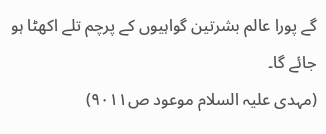گے پورا عالم بشرتین گواہیوں کے پرچم تلے اکھٹا ہو جائے گا۔
(مہدی علیہ السلام موعود ص۹۰۱۱)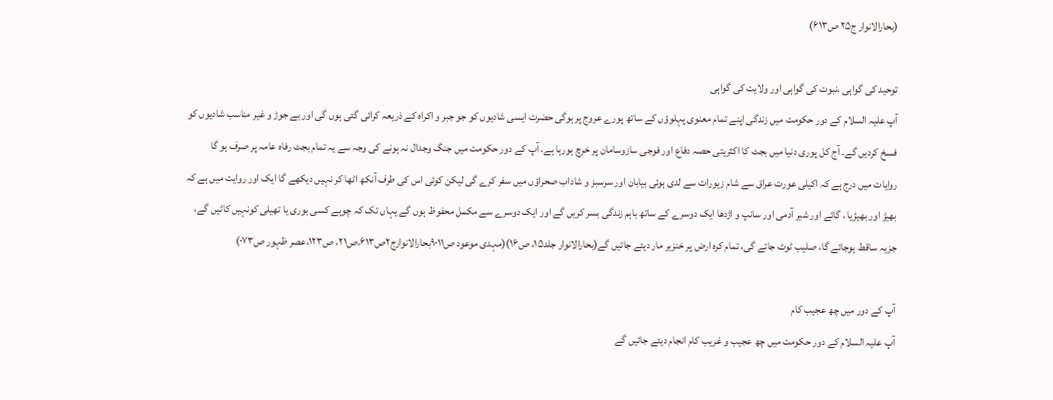(بحارالانوار ج۲۵ ص۶۱۳)

توحید کی گواہی ،نبوت کی گواہی اور ولایت کی گواہی
آپ علیہ السلام کے دور حکومت میں زندگی اپنے تمام معنوی پہلوؤں کے ساتھ پورے عروج پر ہوگی حضرت ایسی شادیوں کو جو جبر و اکراہ کے ذریعہ کرائی گئی ہوں گی اور بے جوڑ و غیر مناسب شادیوں کو فسخ کردیں گے۔ آج کل پوری دنیا میں بجٹ کا اکثریتی حصہ دفاع اور فوجی سازوسامان پر خرچ ہورہا ہے، آپ کے دور حکومت میں جنگ وجدال نہ ہونے کی وجہ سے یہ تمام بجٹ رفاہ عامہ پر صرف ہو گا روایات میں درج ہے کہ اکیلی عورت عراق سے شام زیورات سے لدی ہوئی بیابان اور سرسبز و شاداب صحراؤں میں سفر کرے گی لیکن کوئی اس کی طرف آنکھ اٹھا کر نہیں دیکھے گا ایک اور روایت میں ہے کہ بھیڑ اور بھیڑیا ، گائے اور شیر آدمی اور سانپ و اژدھا ایک دوسرے کے ساتھ باہم زندگی بسر کریں گے اور ایک دوسرے سے مکمل محفوظ ہوں گے یہاں تک کہ چوہے کسی بوری یا تھیلی کونہیں کاٹیں گے، جزیہ ساقط ہوجائے گا، صلیب ٹوٹ جائے گی، تمام کرہ ارض پر خنزیر مار دیئے جائیں گے(بحارالانوار جلد۱۵، ص۱۶)(مہدی موعود ص۹۰۱۱بحارالانوارج۲ص۶۱۳،ص۲۱، ص۱۲۳،عصر ظہور ص۰۷۳)

آپ کے دور میں چھ عجیب کام
آپ علیہ السلام کے دور حکومت میں چھ عجیب و غریب کام انجام دیئے جائیں گے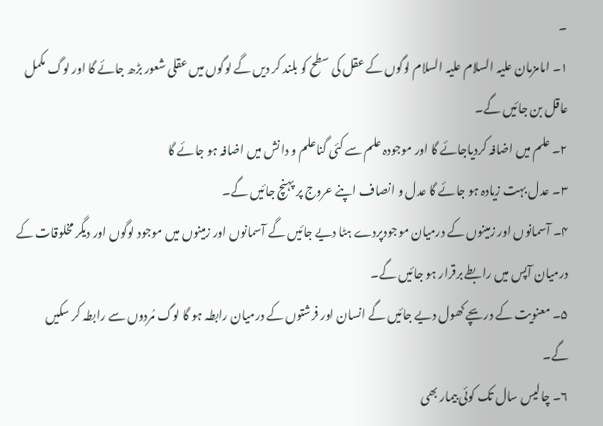۔
۱۔ امامزمان علیہ السلام علیہ السلام لوگوں کے عقل کی سطح کو بلند کر دیں گے لوگوں میں عقلی شعور بڑھ جائے گا اور لوگ مکمل عاقل بن جائیں گے۔
۲۔ علم میں اضافہ کردیاجائے گا اور موجودہ علم سے کئی گناعلم و دانش میں اضافہ ہو جائے گا
۳۔ عدل بہت زیادہ ہو جائے گا عدل و انصاف اپنے عروج پر پہنچ جائیں گے۔
۴۔ آسمانوں اور زمینوں کے درمیان موجودپردے ہٹا دیے جائیں گے آسمانوں اور زمینوں میں موجود لوگوں اور دیگر مخلوقات کے درمیان آپس میں رابطے برقرار ہو جائیں گے۔
۵۔ معنویت کے دریچے کھول دیے جائیں گے انسان اور فرشتوں کے درمیان رابطہ ہو گا لوگ مُردوں سے رابطہ کر سکیں گے۔
۶۔ چالیس سال تک کوئی بیمار بھی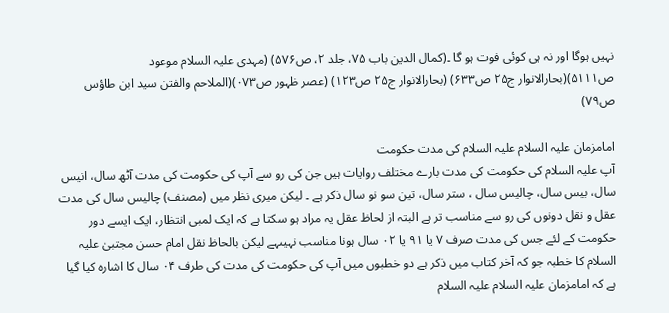نہیں ہوگا اور نہ ہی کوئی فوت ہو گا ۔(کمال الدین باب ۷۵، جلد ۲، ص۵۷۶) (مہدی علیہ السلام موعود ص۵۱۱۱)(بحارالانوار ج۲۵ ص۶۳۳) (بحارالانوار ج۲۵ ص۱۲۳) (عصر ظہور ص۰۷۳)(الملاحم والفتن سید ابن طاؤس ص۷۹)

امامزمان علیہ السلام علیہ السلام کی مدت حکومت
آپ علیہ السلام کی حکومت کی مدت بارے مختلف روایات ہیں جن کی رو سے آپ کی حکومت کی مدت آٹھ سال، انیس سال، بیس سال، چالیس سال ، ستر سال، تین سو نو سال ذکر ہے ۔ لیکن میری نظر میں (مصنف) چالیس سال کی مدت عقل و نقل دونوں کی رو سے مناسب تر ہے البتہ از لحاظ عقل یہ مراد ہو سکتا ہے کہ ایک لمبی انتظار، ایک ایسے دور حکومت کے لئے جس کی مدت صرف ۷ یا ۹۱ یا ۰۲ سال ہونا مناسب نہیںہے لیکن بالحاظ نقل امام حسن مجتبیٰ علیہ السلام کا خطبہ جو کہ آخر کتاب میں ذکر ہے دو خطبوں میں آپ کی حکومت کی مدت کی طرف ۰۴ سال کا اشارہ کیا گیا ہے کہ امامزمان علیہ السلام علیہ السلام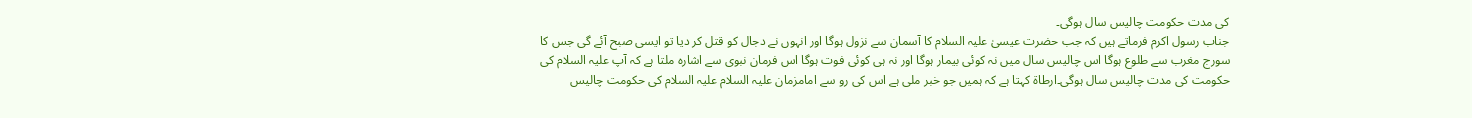کی مدت حکومت چالیس سال ہوگی۔
جناب رسول اکرم فرماتے ہیں کہ جب حضرت عیسیٰ علیہ السلام کا آسمان سے نزول ہوگا اور انہوں نے دجال کو قتل کر دیا تو ایسی صبح آئے گی جس کا سورج مغرب سے طلوع ہوگا اس چالیس سال میں نہ کوئی بیمار ہوگا اور نہ ہی کوئی فوت ہوگا اس فرمان نبوی سے اشارہ ملتا ہے کہ آپ علیہ السلام کی حکومت کی مدت چالیس سال ہوگی۔ارطاة کہتا ہے کہ ہمیں جو خبر ملی ہے اس کی رو سے امامزمان علیہ السلام علیہ السلام کی حکومت چالیس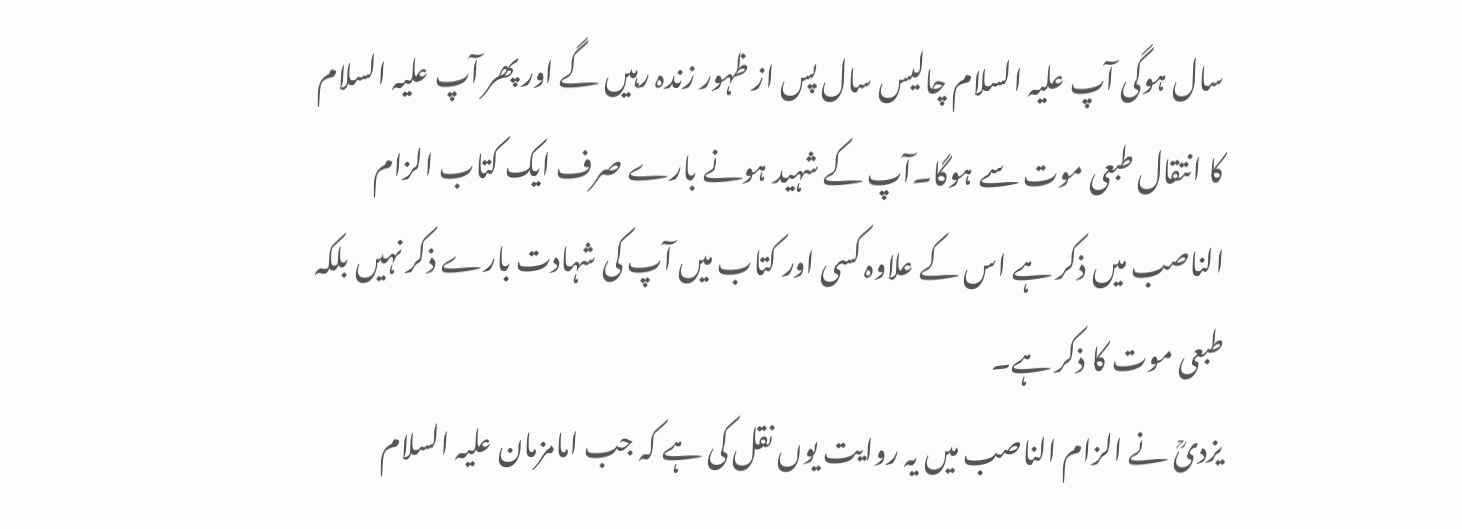سال ہوگی آپ علیہ السلام چالیس سال پس از ظہور زندہ رہیں گے اور پھر آپ علیہ السلام کا انتقال طبعی موت سے ہوگا۔آپ کے شہید ہونے بارے صرف ایک کتاب الزام الناصب میں ذکر ہے اس کے علاوہ کسی اور کتاب میں آپ کی شہادت بارے ذکر نہیں بلکہ طبعی موت کا ذکر ہے۔
یزدیؒ نے الزام الناصب میں یہ روایت یوں نقل کی ہے کہ جب امامزمان علیہ السلام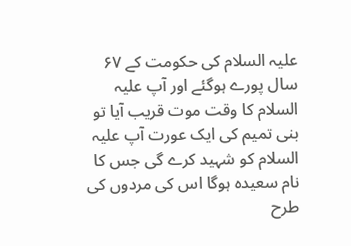علیہ السلام کی حکومت کے ۶۷ سال پورے ہوگئے اور آپ علیہ السلام کا وقت موت قریب آیا تو بنی تمیم کی ایک عورت آپ علیہ السلام کو شہید کرے گی جس کا نام سعیدہ ہوگا اس کی مردوں کی طرح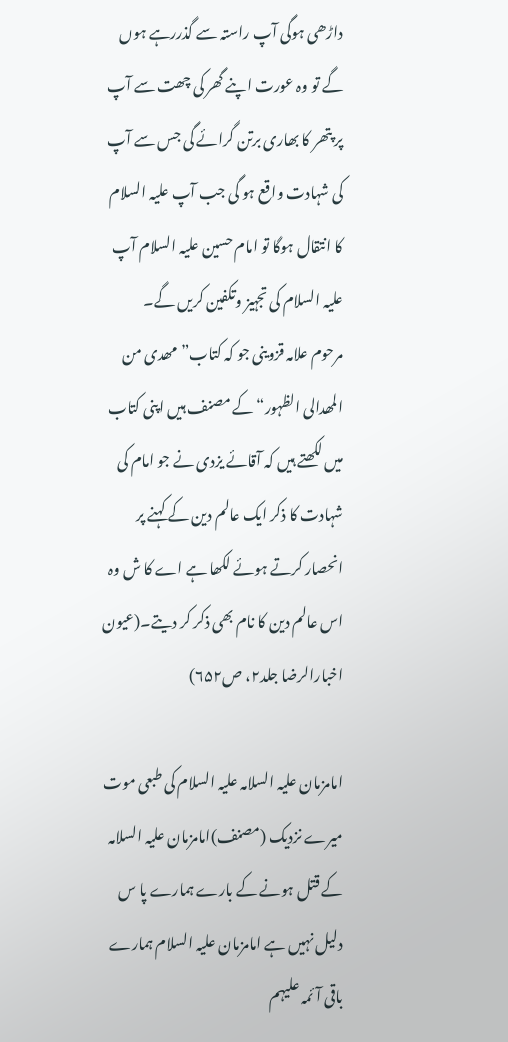داڑھی ہوگی آپ راستہ سے گذررہے ہوں گے تو وہ عورت اپنے گھر کی چھت سے آپ پر پتھر کا بھاری برتن گرائے گی جس سے آپ کی شہادت واقع ہو گی جب آپ علیہ السلام کا انتقال ہوگا تو امام حسین علیہ السلام آپ علیہ السلام کی تجہیز وتکفین کریں گے۔
مرحوم علامہ قزوینی جو کہ کتاب”مھدی من المھدالی الظہور“ کے مصنف ہیں اپنی کتاب میں لکھتے ہیں کہ آقائے یزدی نے جو امام کی شہادت کا ذکر ایک عالم دین کے کہنے پر انحصار کرتے ہوئے لکھا ہے اے کا ش وہ اس عالم دین کا نام بھی ذکر کر دیتے۔(عیون اخبارالرضا جلد۲، ص۶۵۲)

امامزمان علیہ السلامہ علیہ السلام کی طبعی موت
میرے نزدیک (مصنف)امامزمان علیہ السلامہ کے قتل ہونے کے بارے ہمارے پا س دلیل نہیں ہے امامزمان علیہ السلام ہمارے باقی آئمہ علیہم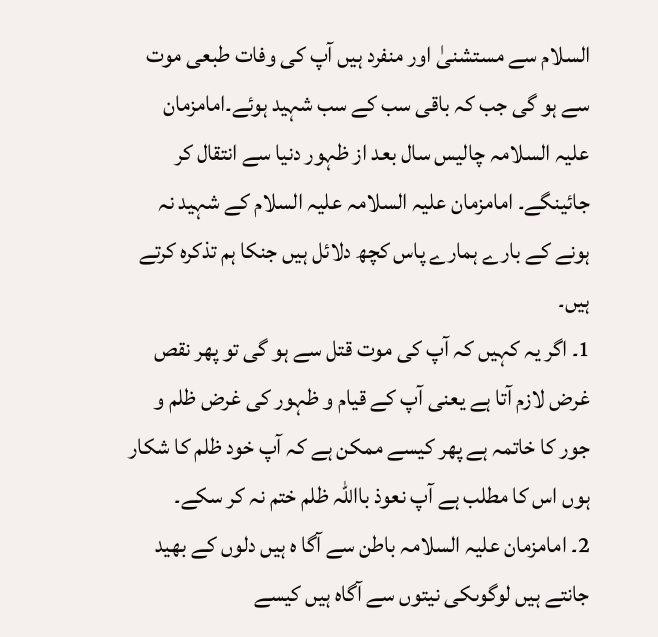السلام سے مستشنیٰ اور منفرد ہیں آپ کی وفات طبعی موت سے ہو گی جب کہ باقی سب کے سب شہید ہوئے۔امامزمان علیہ السلامہ چالیس سال بعد از ظہور دنیا سے انتقال کر جائینگے۔ امامزمان علیہ السلامہ علیہ السلام کے شہید نہ ہونے کے بارے ہمارے پاس کچھ دلائل ہیں جنکا ہم تذکرہ کرتے ہیں۔
1۔ اگر یہ کہیں کہ آپ کی موت قتل سے ہو گی تو پھر نقص غرض لازم آتا ہے یعنی آپ کے قیام و ظہور کی غرض ظلم و جور کا خاتمہ ہے پھر کیسے ممکن ہے کہ آپ خود ظلم کا شکار ہوں اس کا مطلب ہے آپ نعوذ بااللہ ظلم ختم نہ کر سکے۔
2۔ امامزمان علیہ السلامہ باطن سے آگا ہ ہیں دلوں کے بھید جانتے ہیں لوگوںکی نیتوں سے آگاہ ہیں کیسے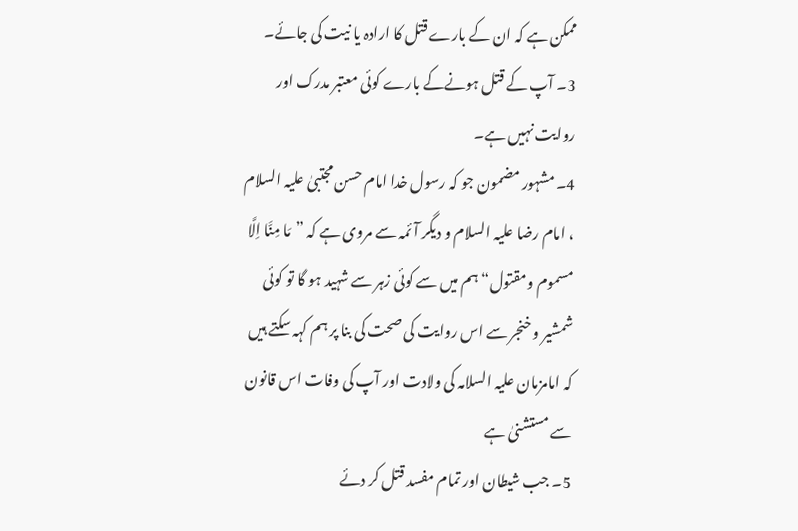ممکن ہے کہ ان کے بارے قتل کا ارادہ یا نیت کی جائے۔
3۔ آپ کے قتل ہونےکے بارے کوئی معتبر مدرک اور روایت نہیں ہے۔
4۔ مشہور مضمون جو کہ رسول خدا امام حسن مجتبیٰ علیہ السلام ، امام رضا علیہ السلام و دیگر آئمہ سے مروی ہے کہ ”مَا مِنَّا اِلَّا مسموم ومقتول“ ہم میں سے کوئی زہر سے شہید ہو گا تو کوئی شمشیر و خنجر سے اس روایت کی صحت کی بنا پر ہم کہہ سکتے ہیں کہ امامزمان علیہ السلامہ کی ولادت اور آپ کی وفات اس قانون سے مستشنیٰ ہے
5۔ جب شیطان اور تمام مفسد قتل کر دئے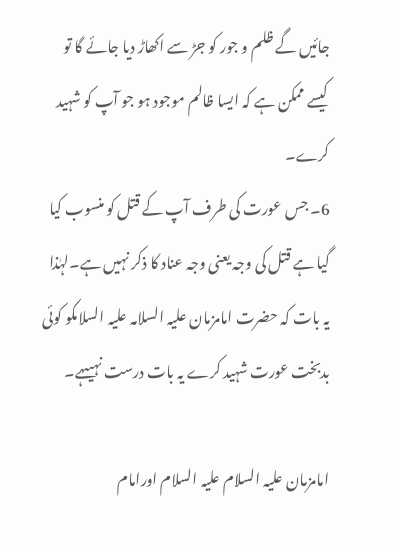جائیں گے ظلم و جور کو جڑ سے اکھاڑ دیا جائے گا تو کیسے ممکن ہے کہ ایسا ظالم موجود ہو جو آپ کو شہید کرے۔
6۔ جس عورت کی طرف آپ کے قتل کو منسوب کیا گیا ہے قتل کی وجہ یعنی وجہ عناد کا ذکر نہیں ہے۔لہٰذا یہ بات کہ حضرت امامزمان علیہ السلامہ علیہ السلامکو کوئی بدبخت عورت شہید کرے یہ بات درست نہیںہے۔

امامزمان علیہ السلام علیہ السلام اورامام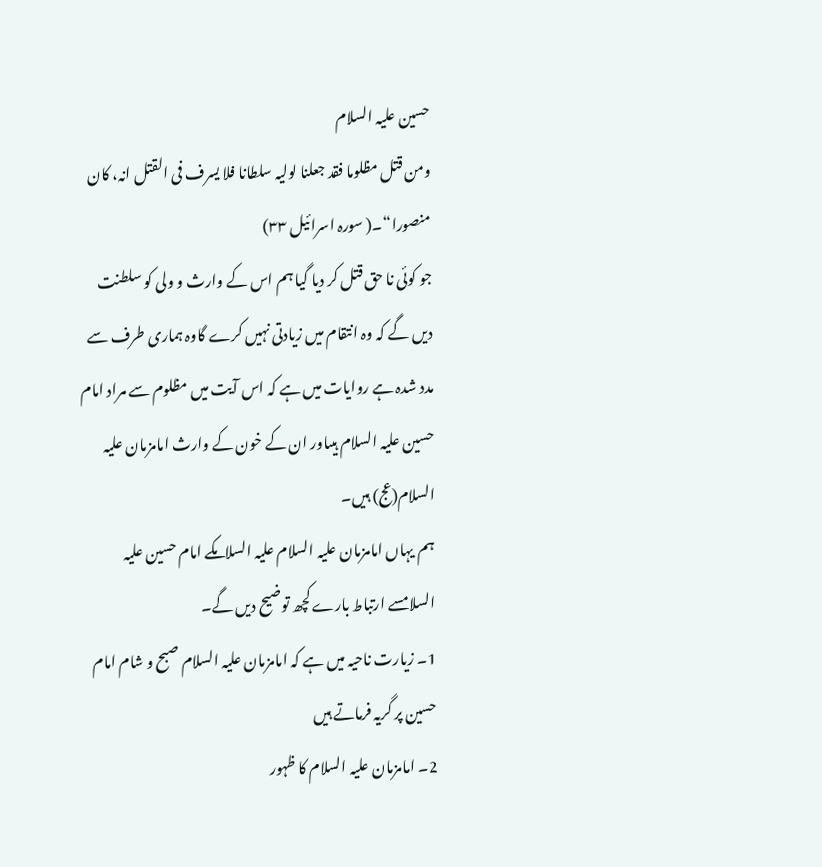حسین علیہ السلام
ومن قتل مظلوما فقد جعلنا لولیہ سلطانا فلا یسرف فی القتل انہ، کان منصورا“۔( سورہ اسرائیل ۳۳)
جو کوئی نا حق قتل کر دیا گیا ہم اس کے وارث و ولی کو سلطنت دیں گے کہ وہ انتقام میں زیادتی نہیں کرے گاوہ ہماری طرف سے مدد شدہ ہے روایات میں ہے کہ اس آیت میں مظلوم سے مراد امام حسین علیہ السلام ہیںاور ان کے خون کے وارث امامزمان علیہ السلام(عج) ہیں۔
ہم یہاں امامزمان علیہ السلام علیہ السلامکے امام حسین علیہ السلامسے ارتباط بارے کچھ توضیح دیں گے۔
1۔ زیارت ناحیہ میں ہے کہ امامزمان علیہ السلام صبح و شام امام حسین پر گریہ فرماتے ہیں
2۔ امامزمان علیہ السلام کا ظہور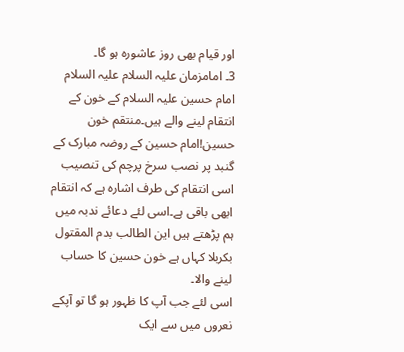اور قیام بھی روز عاشورہ ہو گا۔
3۔ امامزمان علیہ السلام علیہ السلام امام حسین علیہ السلام کے خون کے انتقام لینے والے ہیں۔منتقم خون حسین!امام حسین کے روضہ مبارک کے گنبد پر نصب سرخ پرچم کی تنصیب اسی انتقام کی طرف اشارہ ہے کہ انتقام ابھی باقی ہے۔اسی لئے دعائے ندبہ میں ہم پڑھتے ہیں این الطالب بدم المقتول بکربلا کہاں ہے خون حسین کا حساب لینے والا۔
اسی لئے جب آپ کا ظہور ہو گا تو آپکے نعروں میں سے ایک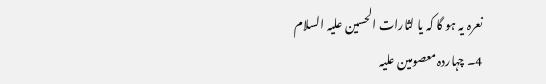نعرہ یہ ہو گا کہ یا لثارات الحسین علیہ السلام
4۔ چہاردہ معصومین علیہ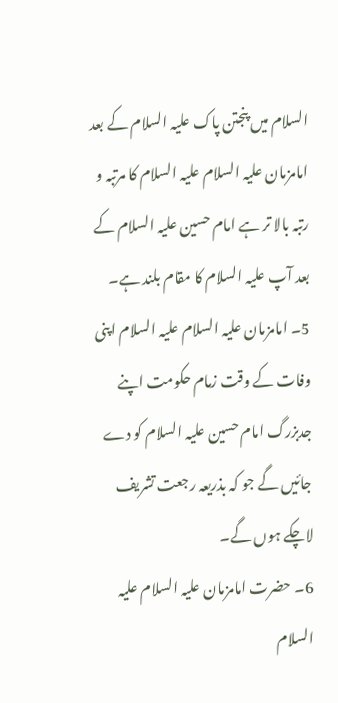السلام میں پنجتن پاک علیہ السلام کے بعد امامزمان علیہ السلام علیہ السلام کا مرتبہ و رتبہ بالا تر ہے امام حسین علیہ السلام کے بعد آپ علیہ السلام کا مقام بلند ہے۔
5۔ امامزمان علیہ السلام علیہ السلام اپنی وفات کے وقت زمام حکومت اپنے جدبزرگ امام حسین علیہ السلام کو دے جائیں گے جو کہ بذریعہ رجعت تشریف لاچکے ہوں گے۔
6۔ حضرت امامزمان علیہ السلام علیہ السلام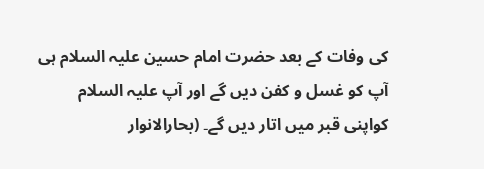کی وفات کے بعد حضرت امام حسین علیہ السلام ہی آپ کو غسل و کفن دیں گے اور آپ علیہ السلام کواپنی قبر میں اتار دیں گے۔ (بحارالانوار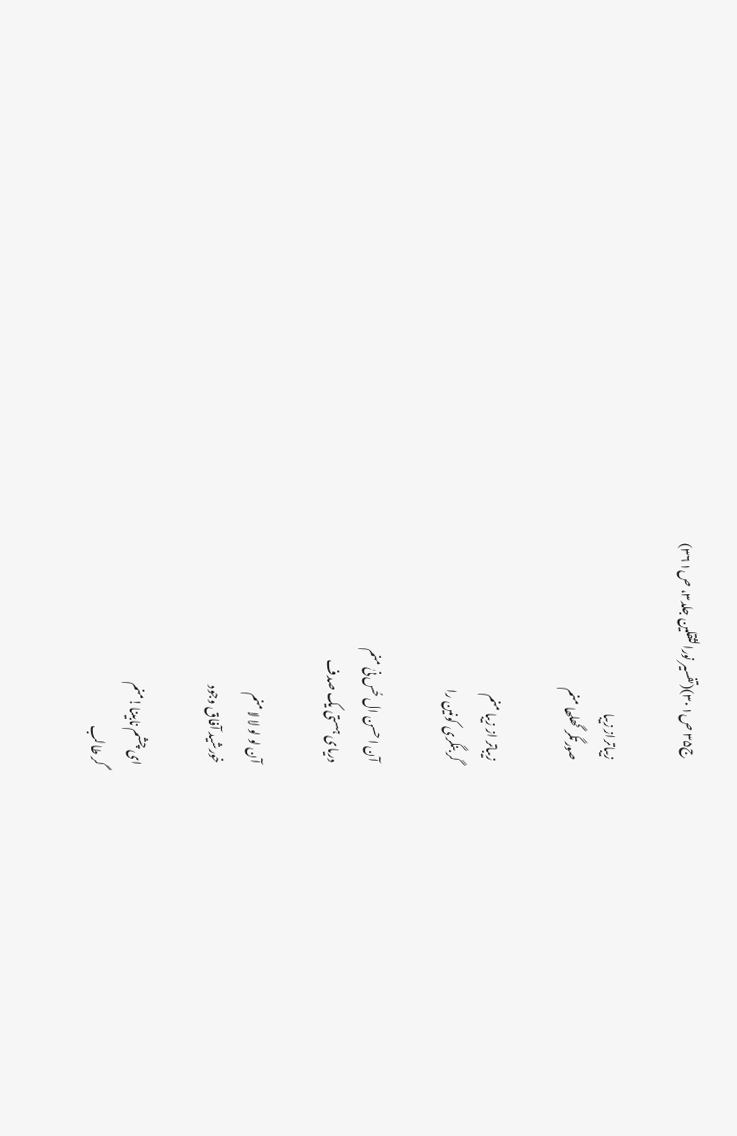ج۳۵ ص۳۰۱)(تفسیر نورالثقلین جلد۳، ص۳۶۱)

زیباتراز زیبا
صورتگر گھلھا منم

زیباتر از زیبا منم
گر بنگری کونین را

آن ا حسن ال حُس نیٰ منم
دریای ہستی یک صدف

آن لو لو لا لا منم
خورشید آفاق وجود

ای چشم نابینا!منم
گر طالب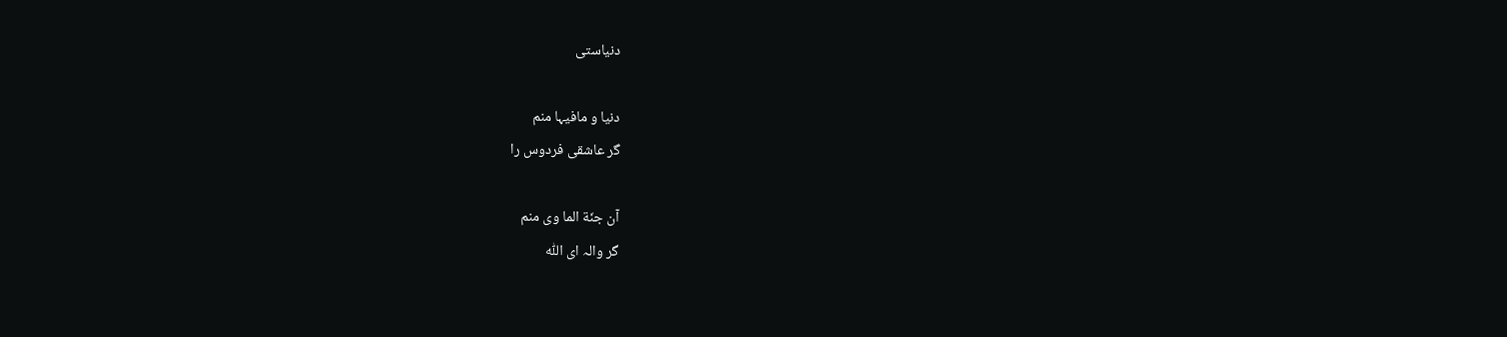دنیاستی

دنیا و مافیہا منم
گر عاشقی فردوس را

آن جنّة الما وی منم
گر والہ ای اللّٰہ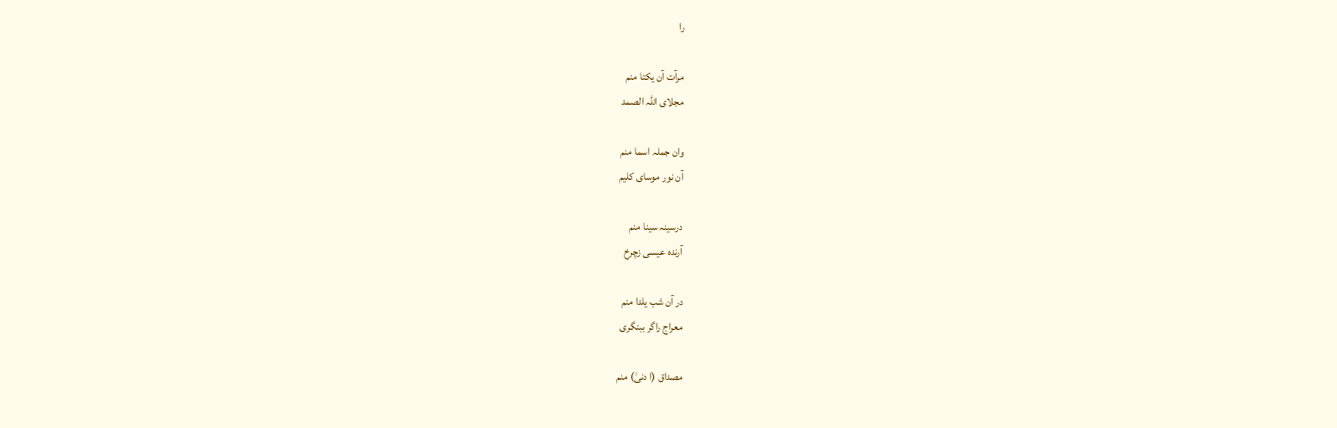را

مرآت آن یکتا منم
مجلای اللّٰہ الصمد

وان جملہ اسما منم
آن نور موسای کلیم

درسینہ سینا منم
آرندہ عیسی زچرخ

در آن شب یلدا منم
معراج راگر ببنگری

مصداق (ا دنیٰ) منم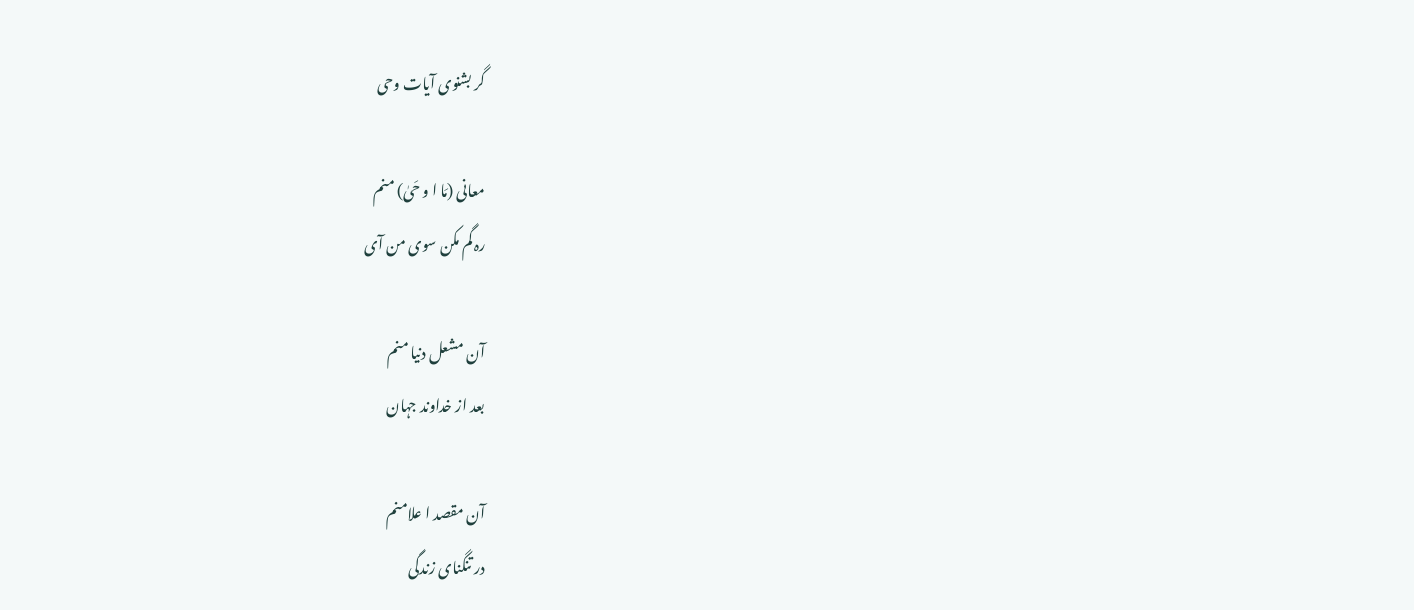گر بشنوی آیات وحی

معانی (مَا ا و حَیٰ) منم
رہ گم مکن سوی من آی

آن مشعل دنیا منم
بعد از خداوند جہان

آن مقصد ا علامنم
در تنگنای زندگی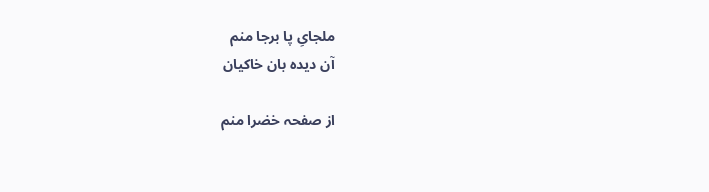ملجایِ پا برجا منم
آن دیدہ بان خاکیان

از صفحہ خضرا منم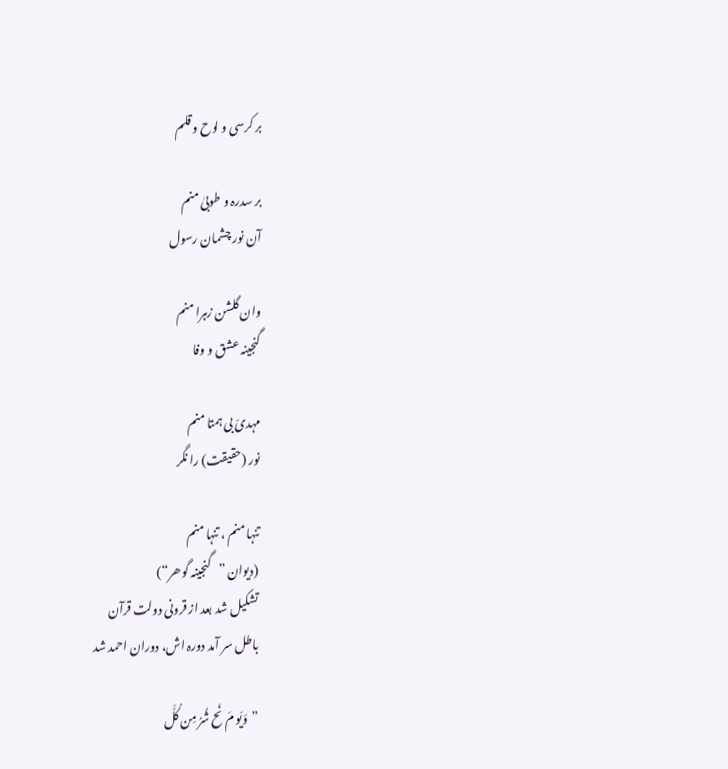بر کرسی و لوح و قلم

بر سدرہ و طوبیٰ منم
آن نور چشمان رسول

وان گلشن زہرا منم
گنجینہ عشق و وفا

مہدیّ بی ہمتا منم
نور (حقیقت) را نگر

تنہا منم ، تنہا منم
(دیوان ”گنجینہ گوھر“)
تشکیل شد بعد از قرونی دولت قرآن
باطل سر آمد دورہ اش، دوران احمد شد

”وَیَو مَ نَح شُرُ مِن کُلَّ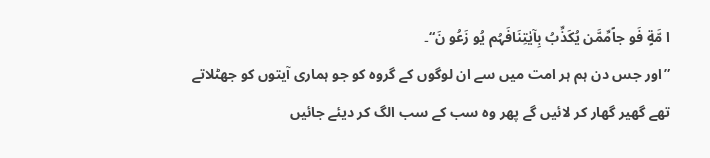ا مَّةٍ فَو جاًمِّمَّن یُکَذِّبُ بِآیٰتِنَافَہُم یُو زَعُو نَ“۔
”اور جس دن ہم ہر امت میں سے ان لوگوں کے گروہ کو جو ہماری آیتوں کو جھٹلاتے تھے گھیر گھار کر لائیں گے پھر وہ سب کے سب الگ کر دیئے جائیں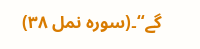گے“۔(سورہ نمل ۳۸)